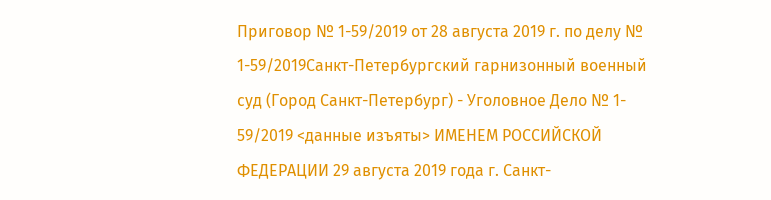Приговор № 1-59/2019 от 28 августа 2019 г. по делу № 1-59/2019Санкт-Петербургский гарнизонный военный суд (Город Санкт-Петербург) - Уголовное Дело № 1- 59/2019 <данные изъяты> ИМЕНЕМ РОССИЙСКОЙ ФЕДЕРАЦИИ 29 августа 2019 года г. Санкт-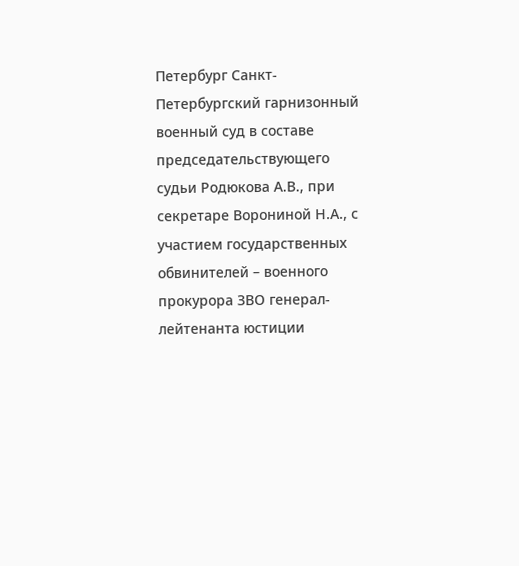Петербург Санкт-Петербургский гарнизонный военный суд в составе председательствующего судьи Родюкова А.В., при секретаре Ворониной Н.А., с участием государственных обвинителей – военного прокурора ЗВО генерал-лейтенанта юстиции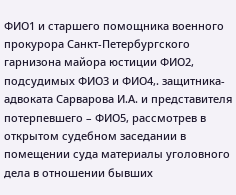ФИО1 и старшего помощника военного прокурора Санкт-Петербургского гарнизона майора юстиции ФИО2, подсудимых ФИО3 и ФИО4,. защитника-адвоката Сарварова И.А. и представителя потерпевшего – ФИО5, рассмотрев в открытом судебном заседании в помещении суда материалы уголовного дела в отношении бывших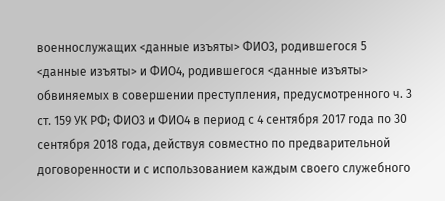военнослужащих <данные изъяты> ФИО3, родившегося 5 <данные изъяты> и ФИО4, родившегося <данные изъяты> обвиняемых в совершении преступления, предусмотренного ч. 3 ст. 159 УК РФ; ФИО3 и ФИО4 в период с 4 сентября 2017 года по 30 сентября 2018 года, действуя совместно по предварительной договоренности и с использованием каждым своего служебного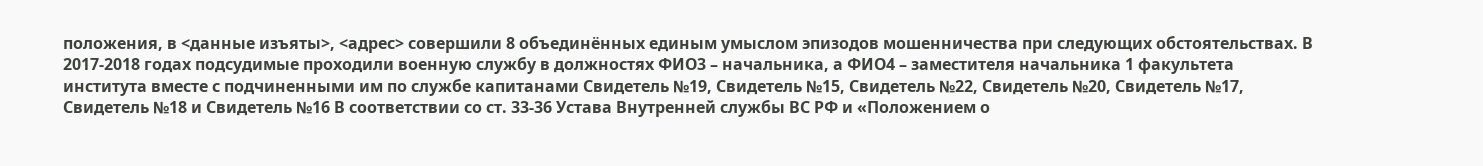положения, в <данные изъяты>, <адрес> совершили 8 объединённых единым умыслом эпизодов мошенничества при следующих обстоятельствах. В 2017-2018 годах подсудимые проходили военную службу в должностях ФИО3 – начальника, а ФИО4 – заместителя начальника 1 факультета института вместе с подчиненными им по службе капитанами Свидетель №19, Свидетель №15, Свидетель №22, Свидетель №20, Свидетель №17, Свидетель №18 и Свидетель №16 В соответствии со ст. 33-36 Устава Внутренней службы ВС РФ и «Положением о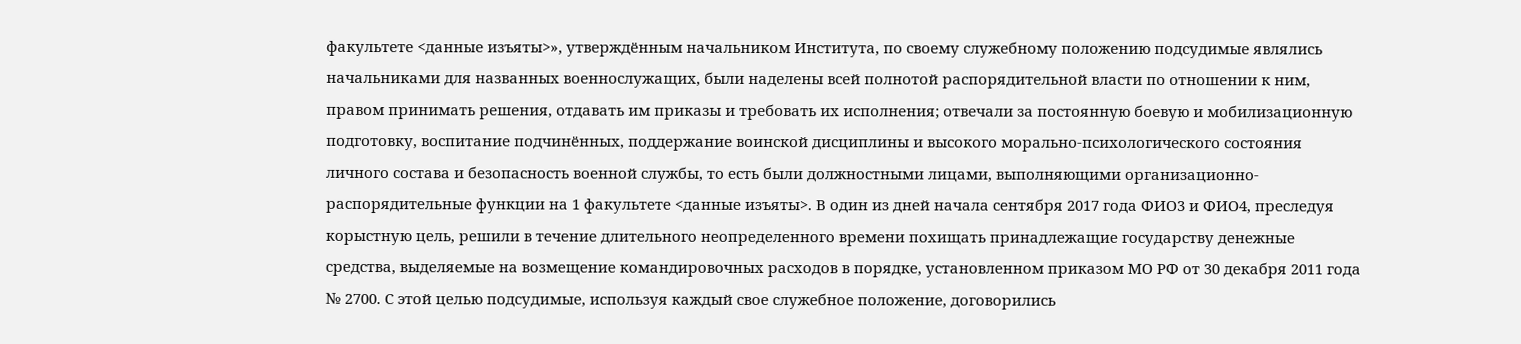факультете <данные изъяты>», утверждённым начальником Института, по своему служебному положению подсудимые являлись начальниками для названных военнослужащих, были наделены всей полнотой распорядительной власти по отношении к ним, правом принимать решения, отдавать им приказы и требовать их исполнения; отвечали за постоянную боевую и мобилизационную подготовку, воспитание подчинённых, поддержание воинской дисциплины и высокого морально-психологического состояния личного состава и безопасность военной службы, то есть были должностными лицами, выполняющими организационно-распорядительные функции на 1 факультете <данные изъяты>. В один из дней начала сентября 2017 года ФИО3 и ФИО4, преследуя корыстную цель, решили в течение длительного неопределенного времени похищать принадлежащие государству денежные средства, выделяемые на возмещение командировочных расходов в порядке, установленном приказом МО РФ от 30 декабря 2011 года № 2700. С этой целью подсудимые, используя каждый свое служебное положение, договорились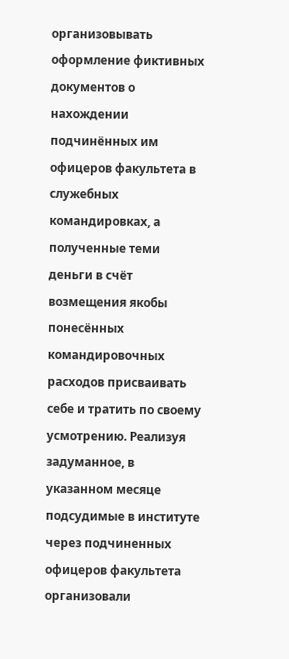организовывать оформление фиктивных документов о нахождении подчинённых им офицеров факультета в служебных командировках, а полученные теми деньги в счёт возмещения якобы понесённых командировочных расходов присваивать себе и тратить по своему усмотрению. Реализуя задуманное, в указанном месяце подсудимые в институте через подчиненных офицеров факультета организовали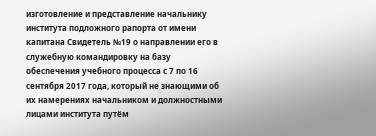изготовление и представление начальнику института подложного рапорта от имени капитана Свидетель №19 о направлении его в служебную командировку на базу обеспечения учебного процесса с 7 по 16 сентября 2017 года, который не знающими об их намерениях начальником и должностными лицами института путём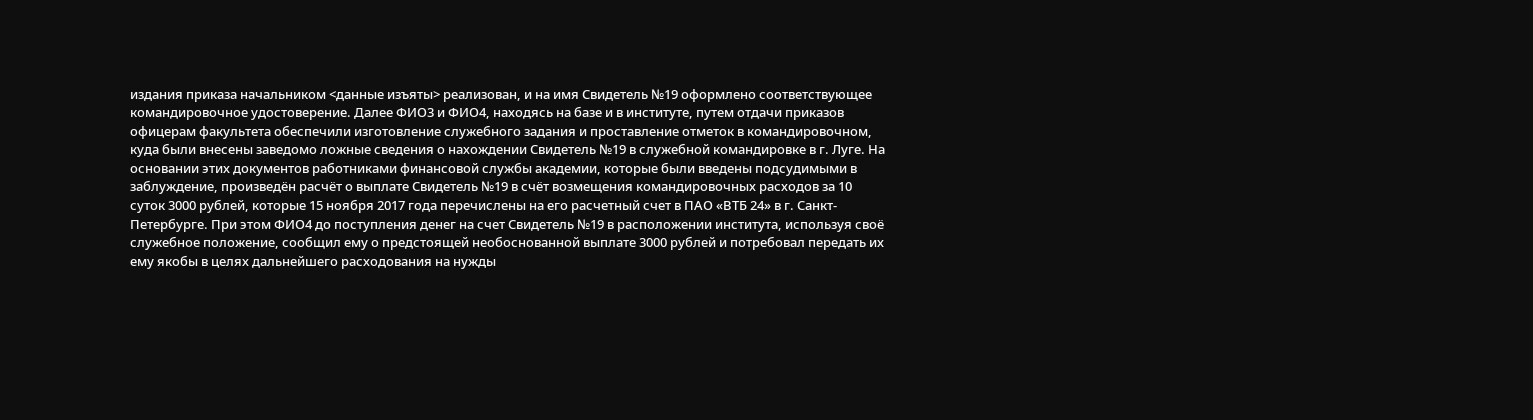издания приказа начальником <данные изъяты> реализован, и на имя Свидетель №19 оформлено соответствующее командировочное удостоверение. Далее ФИО3 и ФИО4, находясь на базе и в институте, путем отдачи приказов офицерам факультета обеспечили изготовление служебного задания и проставление отметок в командировочном, куда были внесены заведомо ложные сведения о нахождении Свидетель №19 в служебной командировке в г. Луге. На основании этих документов работниками финансовой службы академии, которые были введены подсудимыми в заблуждение, произведён расчёт о выплате Свидетель №19 в счёт возмещения командировочных расходов за 10 суток 3000 рублей, которые 15 ноября 2017 года перечислены на его расчетный счет в ПАО «ВТБ 24» в г. Санкт-Петербурге. При этом ФИО4 до поступления денег на счет Свидетель №19 в расположении института, используя своё служебное положение, сообщил ему о предстоящей необоснованной выплате 3000 рублей и потребовал передать их ему якобы в целях дальнейшего расходования на нужды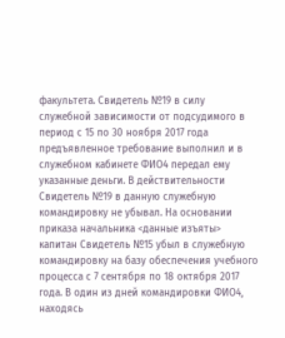факультета. Свидетель №19 в силу служебной зависимости от подсудимого в период с 15 по 30 ноября 2017 года предъявленное требование выполнил и в служебном кабинете ФИО4 передал ему указанные деньги. В действительности Свидетель №19 в данную служебную командировку не убывал. На основании приказа начальника <данные изъяты> капитан Свидетель №15 убыл в служебную командировку на базу обеспечения учебного процесса с 7 сентября по 18 октября 2017 года. В один из дней командировки ФИО4, находясь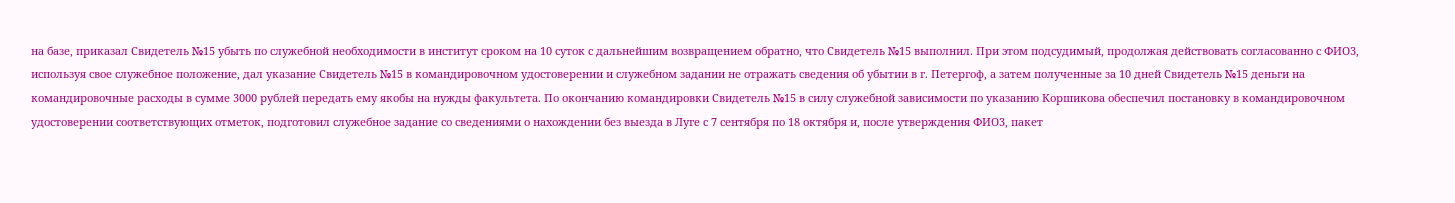на базе, приказал Свидетель №15 убыть по служебной необходимости в институт сроком на 10 суток с дальнейшим возвращением обратно, что Свидетель №15 выполнил. При этом подсудимый, продолжая действовать согласованно с ФИО3, используя свое служебное положение, дал указание Свидетель №15 в командировочном удостоверении и служебном задании не отражать сведения об убытии в г. Петергоф, а затем полученные за 10 дней Свидетель №15 деньги на командировочные расходы в сумме 3000 рублей передать ему якобы на нужды факультета. По окончанию командировки Свидетель №15 в силу служебной зависимости по указанию Коршикова обеспечил постановку в командировочном удостоверении соответствующих отметок, подготовил служебное задание со сведениями о нахождении без выезда в Луге с 7 сентября по 18 октября и, после утверждения ФИО3, пакет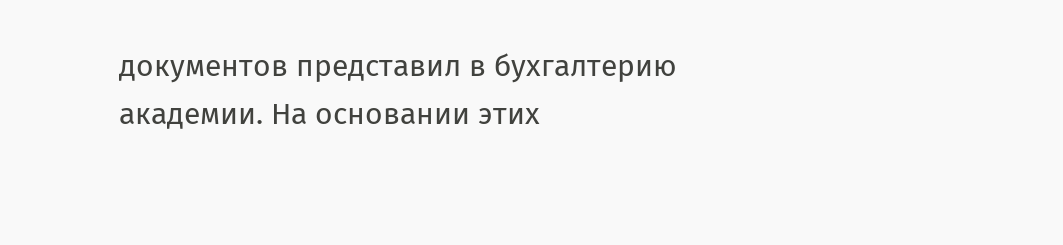документов представил в бухгалтерию академии. На основании этих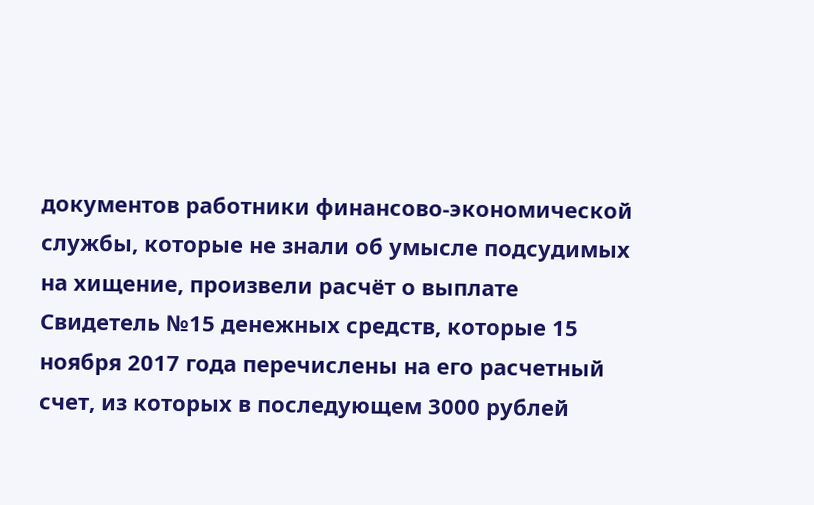документов работники финансово-экономической службы, которые не знали об умысле подсудимых на хищение, произвели расчёт о выплате Свидетель №15 денежных средств, которые 15 ноября 2017 года перечислены на его расчетный счет, из которых в последующем 3000 рублей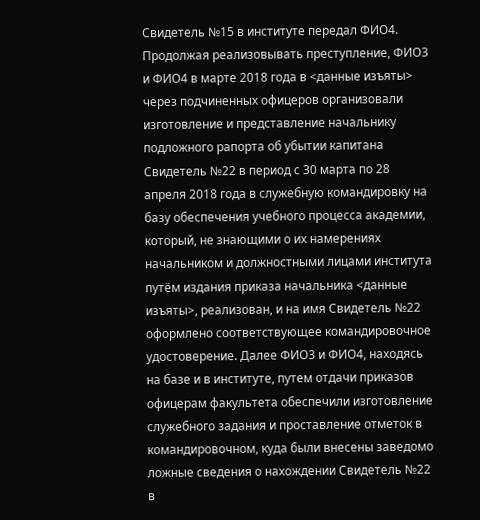Свидетель №15 в институте передал ФИО4. Продолжая реализовывать преступление, ФИО3 и ФИО4 в марте 2018 года в <данные изъяты> через подчиненных офицеров организовали изготовление и представление начальнику подложного рапорта об убытии капитана Свидетель №22 в период с 30 марта по 28 апреля 2018 года в служебную командировку на базу обеспечения учебного процесса академии, который, не знающими о их намерениях начальником и должностными лицами института путём издания приказа начальника <данные изъяты>, реализован, и на имя Свидетель №22 оформлено соответствующее командировочное удостоверение. Далее ФИО3 и ФИО4, находясь на базе и в институте, путем отдачи приказов офицерам факультета обеспечили изготовление служебного задания и проставление отметок в командировочном, куда были внесены заведомо ложные сведения о нахождении Свидетель №22 в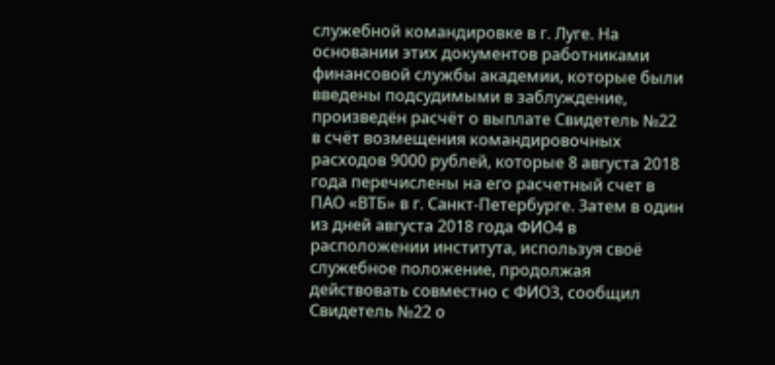служебной командировке в г. Луге. На основании этих документов работниками финансовой службы академии, которые были введены подсудимыми в заблуждение, произведён расчёт о выплате Свидетель №22 в счёт возмещения командировочных расходов 9000 рублей, которые 8 августа 2018 года перечислены на его расчетный счет в ПАО «ВТБ» в г. Санкт-Петербурге. Затем в один из дней августа 2018 года ФИО4 в расположении института, используя своё служебное положение, продолжая действовать совместно с ФИО3, сообщил Свидетель №22 о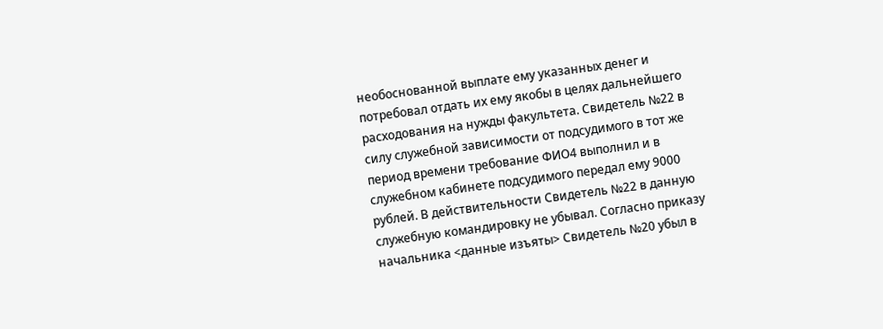необоснованной выплате ему указанных денег и потребовал отдать их ему якобы в целях дальнейшего расходования на нужды факультета. Свидетель №22 в силу служебной зависимости от подсудимого в тот же период времени требование ФИО4 выполнил и в служебном кабинете подсудимого передал ему 9000 рублей. В действительности Свидетель №22 в данную служебную командировку не убывал. Согласно приказу начальника <данные изъяты> Свидетель №20 убыл в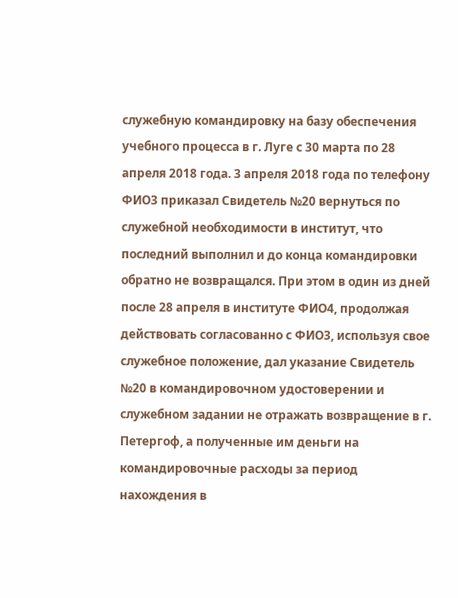служебную командировку на базу обеспечения учебного процесса в г. Луге с 30 марта по 28 апреля 2018 года. 3 апреля 2018 года по телефону ФИО3 приказал Свидетель №20 вернуться по служебной необходимости в институт, что последний выполнил и до конца командировки обратно не возвращался. При этом в один из дней после 28 апреля в институте ФИО4, продолжая действовать согласованно с ФИО3, используя свое служебное положение, дал указание Свидетель №20 в командировочном удостоверении и служебном задании не отражать возвращение в г. Петергоф, а полученные им деньги на командировочные расходы за период нахождения в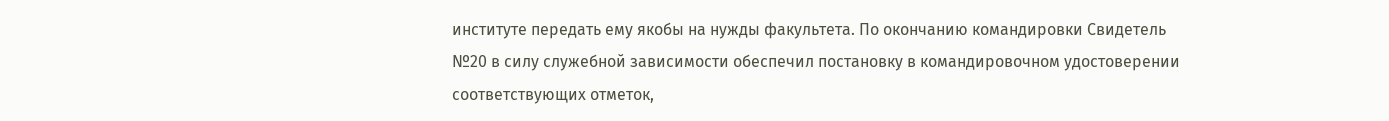институте передать ему якобы на нужды факультета. По окончанию командировки Свидетель №20 в силу служебной зависимости обеспечил постановку в командировочном удостоверении соответствующих отметок,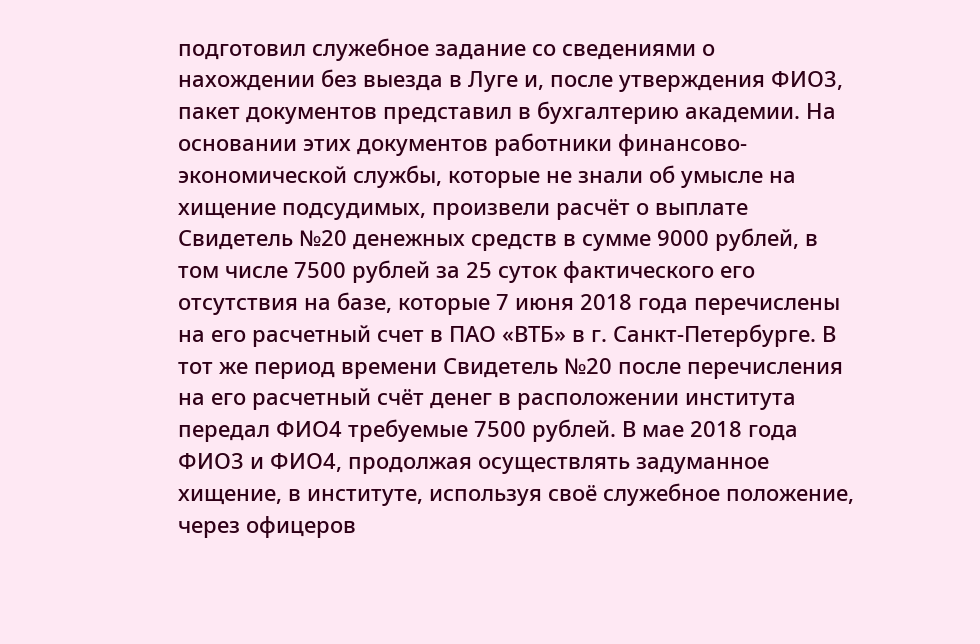подготовил служебное задание со сведениями о нахождении без выезда в Луге и, после утверждения ФИО3, пакет документов представил в бухгалтерию академии. На основании этих документов работники финансово-экономической службы, которые не знали об умысле на хищение подсудимых, произвели расчёт о выплате Свидетель №20 денежных средств в сумме 9000 рублей, в том числе 7500 рублей за 25 суток фактического его отсутствия на базе, которые 7 июня 2018 года перечислены на его расчетный счет в ПАО «ВТБ» в г. Санкт-Петербурге. В тот же период времени Свидетель №20 после перечисления на его расчетный счёт денег в расположении института передал ФИО4 требуемые 7500 рублей. В мае 2018 года ФИО3 и ФИО4, продолжая осуществлять задуманное хищение, в институте, используя своё служебное положение, через офицеров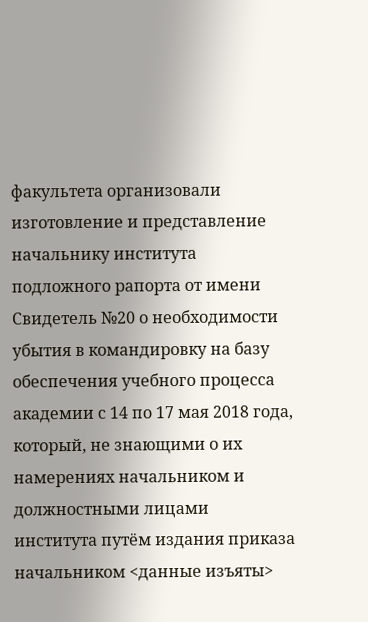факультета организовали изготовление и представление начальнику института подложного рапорта от имени Свидетель №20 о необходимости убытия в командировку на базу обеспечения учебного процесса академии с 14 по 17 мая 2018 года, который, не знающими о их намерениях начальником и должностными лицами института путём издания приказа начальником <данные изъяты>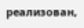реализован,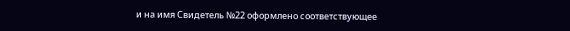и на имя Свидетель №22 оформлено соответствующее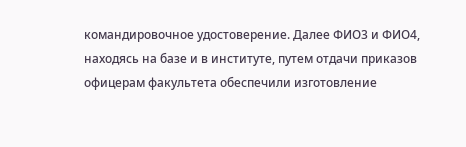командировочное удостоверение. Далее ФИО3 и ФИО4, находясь на базе и в институте, путем отдачи приказов офицерам факультета обеспечили изготовление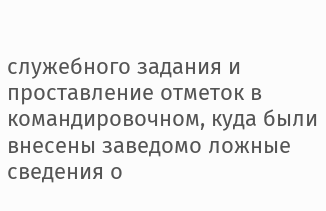служебного задания и проставление отметок в командировочном, куда были внесены заведомо ложные сведения о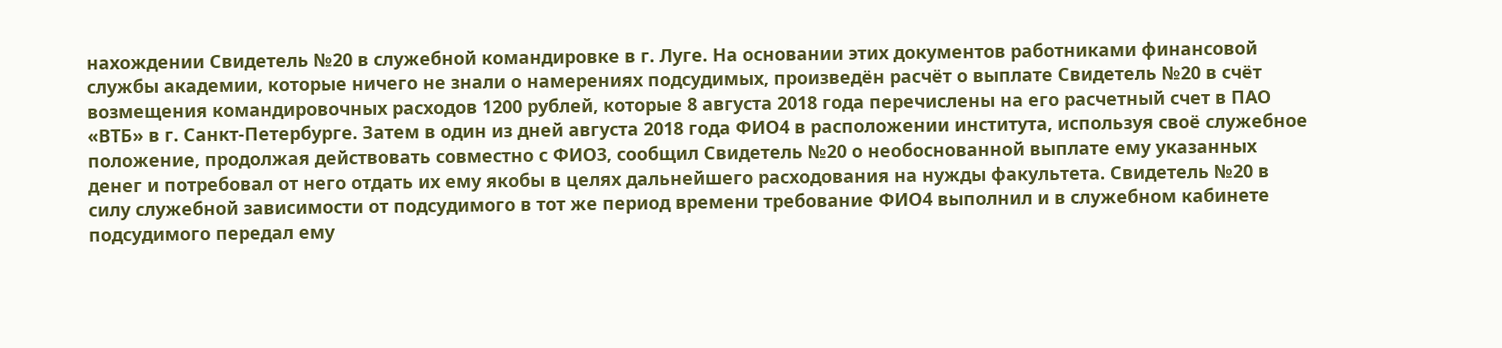нахождении Свидетель №20 в служебной командировке в г. Луге. На основании этих документов работниками финансовой службы академии, которые ничего не знали о намерениях подсудимых, произведён расчёт о выплате Свидетель №20 в счёт возмещения командировочных расходов 1200 рублей, которые 8 августа 2018 года перечислены на его расчетный счет в ПАО «ВТБ» в г. Санкт-Петербурге. Затем в один из дней августа 2018 года ФИО4 в расположении института, используя своё служебное положение, продолжая действовать совместно с ФИО3, сообщил Свидетель №20 о необоснованной выплате ему указанных денег и потребовал от него отдать их ему якобы в целях дальнейшего расходования на нужды факультета. Свидетель №20 в силу служебной зависимости от подсудимого в тот же период времени требование ФИО4 выполнил и в служебном кабинете подсудимого передал ему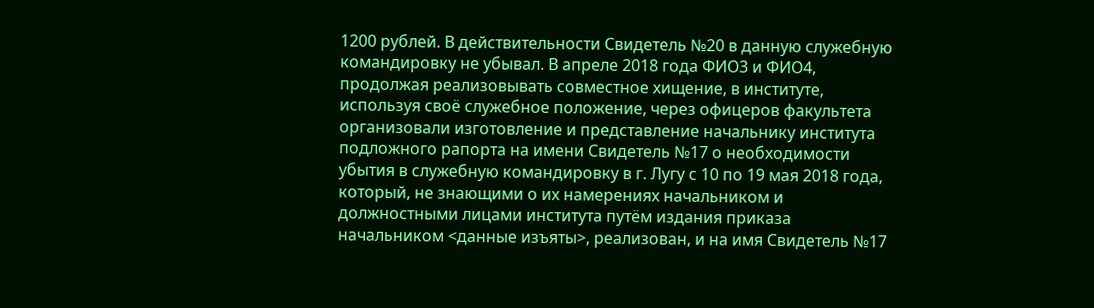1200 рублей. В действительности Свидетель №20 в данную служебную командировку не убывал. В апреле 2018 года ФИО3 и ФИО4, продолжая реализовывать совместное хищение, в институте, используя своё служебное положение, через офицеров факультета организовали изготовление и представление начальнику института подложного рапорта на имени Свидетель №17 о необходимости убытия в служебную командировку в г. Лугу с 10 по 19 мая 2018 года, который, не знающими о их намерениях начальником и должностными лицами института путём издания приказа начальником <данные изъяты>, реализован, и на имя Свидетель №17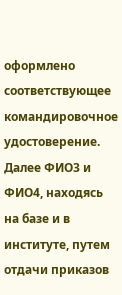оформлено соответствующее командировочное удостоверение. Далее ФИО3 и ФИО4, находясь на базе и в институте, путем отдачи приказов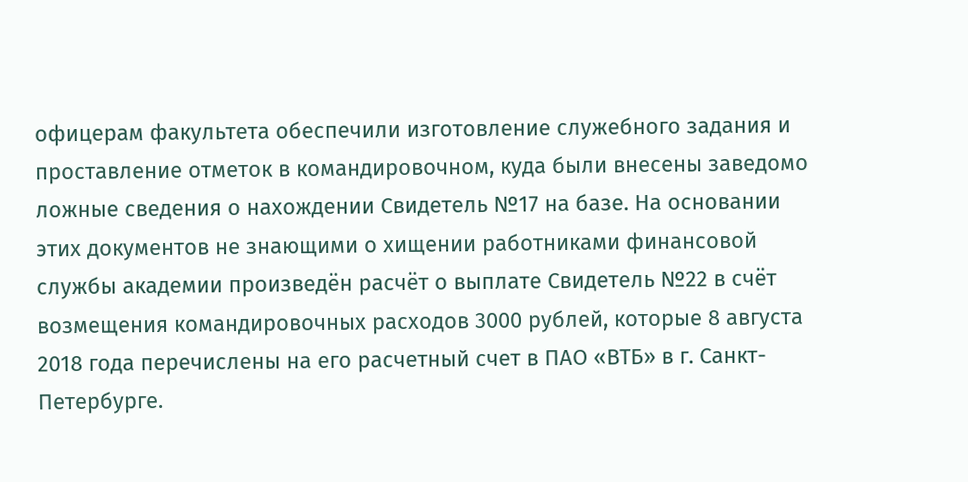офицерам факультета обеспечили изготовление служебного задания и проставление отметок в командировочном, куда были внесены заведомо ложные сведения о нахождении Свидетель №17 на базе. На основании этих документов не знающими о хищении работниками финансовой службы академии произведён расчёт о выплате Свидетель №22 в счёт возмещения командировочных расходов 3000 рублей, которые 8 августа 2018 года перечислены на его расчетный счет в ПАО «ВТБ» в г. Санкт-Петербурге.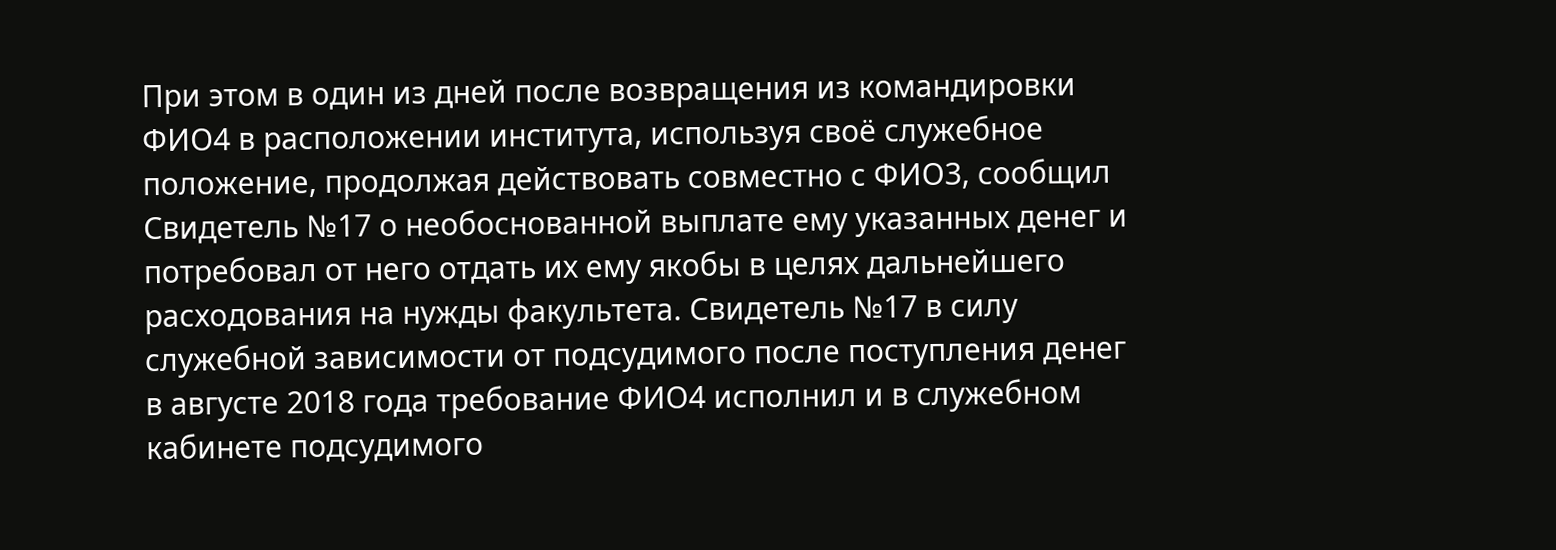При этом в один из дней после возвращения из командировки ФИО4 в расположении института, используя своё служебное положение, продолжая действовать совместно с ФИО3, сообщил Свидетель №17 о необоснованной выплате ему указанных денег и потребовал от него отдать их ему якобы в целях дальнейшего расходования на нужды факультета. Свидетель №17 в силу служебной зависимости от подсудимого после поступления денег в августе 2018 года требование ФИО4 исполнил и в служебном кабинете подсудимого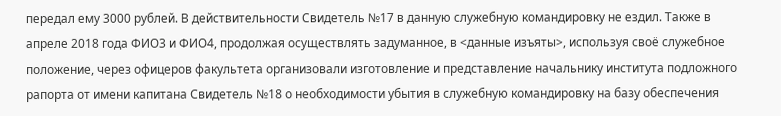передал ему 3000 рублей. В действительности Свидетель №17 в данную служебную командировку не ездил. Также в апреле 2018 года ФИО3 и ФИО4, продолжая осуществлять задуманное, в <данные изъяты>, используя своё служебное положение, через офицеров факультета организовали изготовление и представление начальнику института подложного рапорта от имени капитана Свидетель №18 о необходимости убытия в служебную командировку на базу обеспечения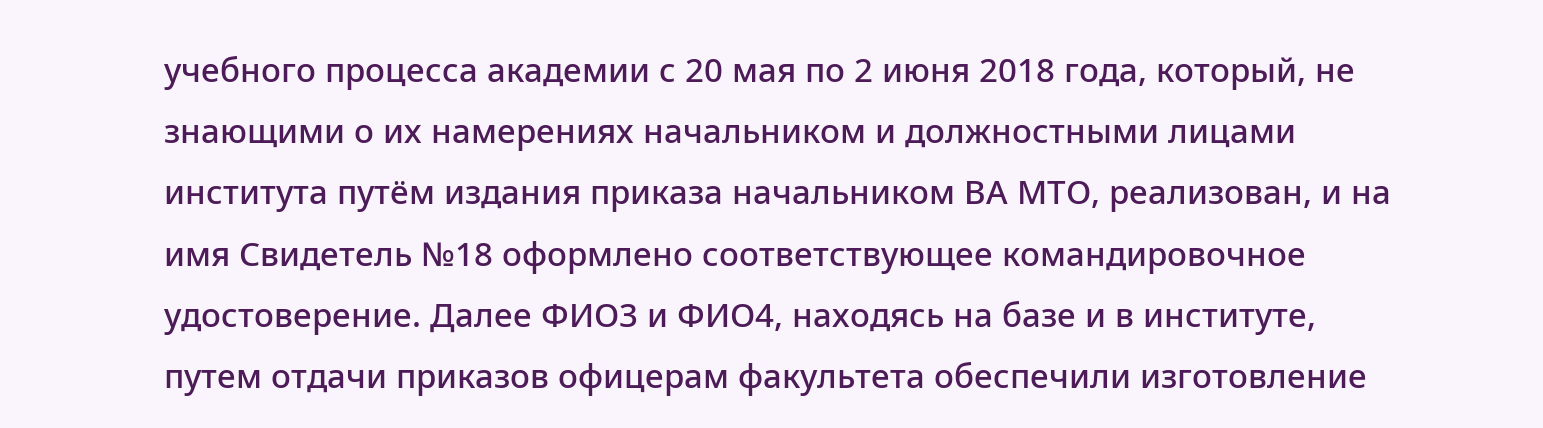учебного процесса академии с 20 мая по 2 июня 2018 года, который, не знающими о их намерениях начальником и должностными лицами института путём издания приказа начальником ВА МТО, реализован, и на имя Свидетель №18 оформлено соответствующее командировочное удостоверение. Далее ФИО3 и ФИО4, находясь на базе и в институте, путем отдачи приказов офицерам факультета обеспечили изготовление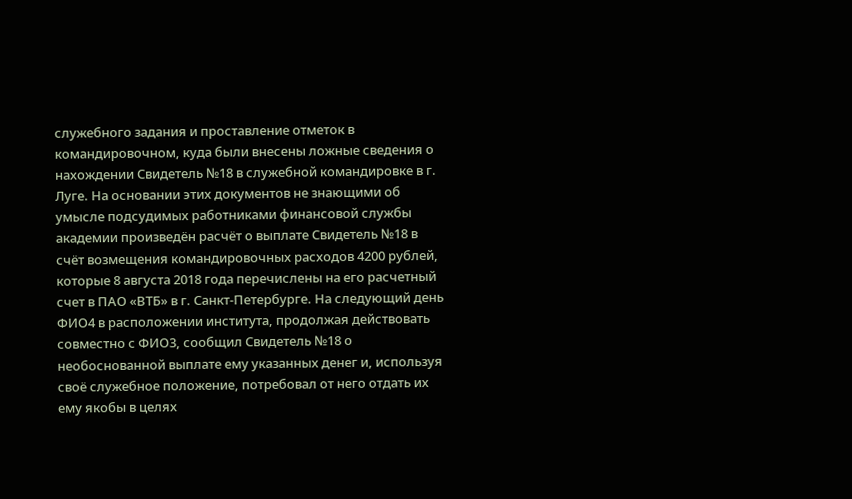служебного задания и проставление отметок в командировочном, куда были внесены ложные сведения о нахождении Свидетель №18 в служебной командировке в г. Луге. На основании этих документов не знающими об умысле подсудимых работниками финансовой службы академии произведён расчёт о выплате Свидетель №18 в счёт возмещения командировочных расходов 4200 рублей, которые 8 августа 2018 года перечислены на его расчетный счет в ПАО «ВТБ» в г. Санкт-Петербурге. На следующий день ФИО4 в расположении института, продолжая действовать совместно с ФИО3, сообщил Свидетель №18 о необоснованной выплате ему указанных денег и, используя своё служебное положение, потребовал от него отдать их ему якобы в целях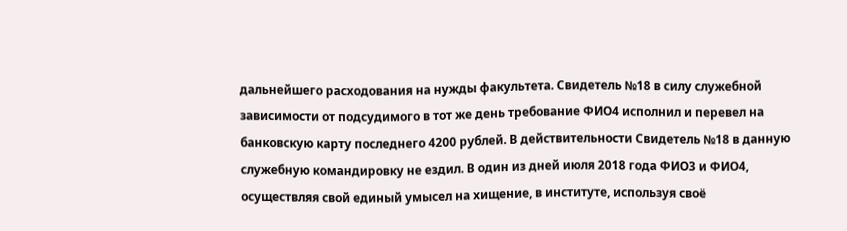дальнейшего расходования на нужды факультета. Свидетель №18 в силу служебной зависимости от подсудимого в тот же день требование ФИО4 исполнил и перевел на банковскую карту последнего 4200 рублей. В действительности Свидетель №18 в данную служебную командировку не ездил. В один из дней июля 2018 года ФИО3 и ФИО4, осуществляя свой единый умысел на хищение, в институте, используя своё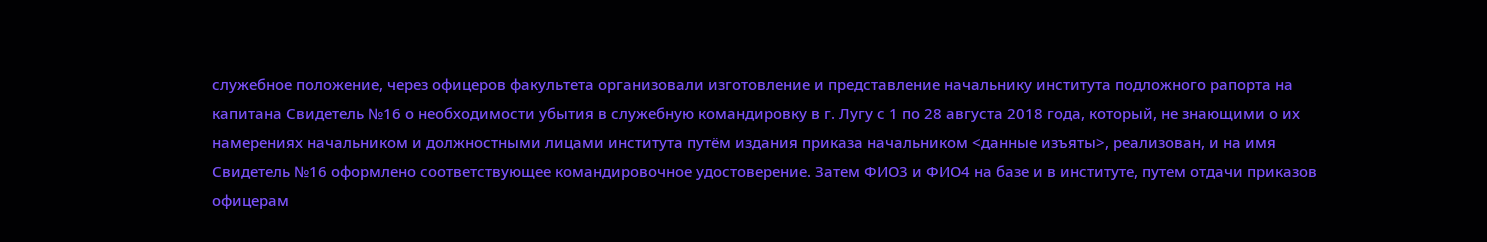служебное положение, через офицеров факультета организовали изготовление и представление начальнику института подложного рапорта на капитана Свидетель №16 о необходимости убытия в служебную командировку в г. Лугу с 1 по 28 августа 2018 года, который, не знающими о их намерениях начальником и должностными лицами института путём издания приказа начальником <данные изъяты>, реализован, и на имя Свидетель №16 оформлено соответствующее командировочное удостоверение. Затем ФИО3 и ФИО4 на базе и в институте, путем отдачи приказов офицерам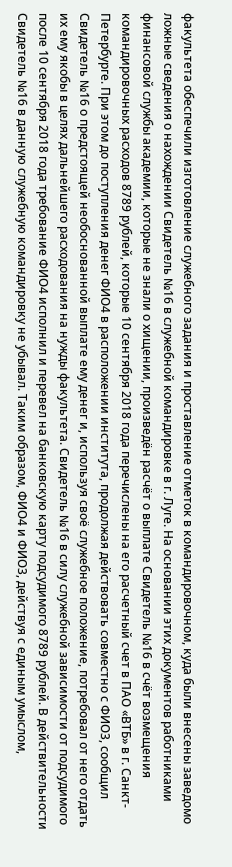факультета обеспечили изготовление служебного задания и проставление отметок в командировочном, куда были внесены заведомо ложные сведения о нахождении Свидетель №16 в служебной командировке в г. Луге. На основании этих документов работниками финансовой службы академии, которые не знали о хищении, произведён расчёт о выплате Свидетель №16 в счёт возмещения командировочных расходов 8789 рублей, которые 10 сентября 2018 года перечислены на его расчетный счет в ПАО «ВТБ» в г. Санкт-Петербурге. При этом до поступления денег ФИО4 в расположении института, продолжая действовать совместно с ФИО3, сообщил Свидетель №16 о предстоящей необоснованной выплате ему денег и, используя своё служебное положение, потребовал от него отдать их ему якобы в целях дальнейшего расходования на нужды факультета. Свидетель №16 в силу служебной зависимости от подсудимого после 10 сентября 2018 года требование ФИО4 исполнил и перевел на банковскую карту подсудимого 8789 рублей. В действительности Свидетель №16 в данную служебную командировку не убывал. Таким образом, ФИО4 и ФИО3, действуя с единым умыслом,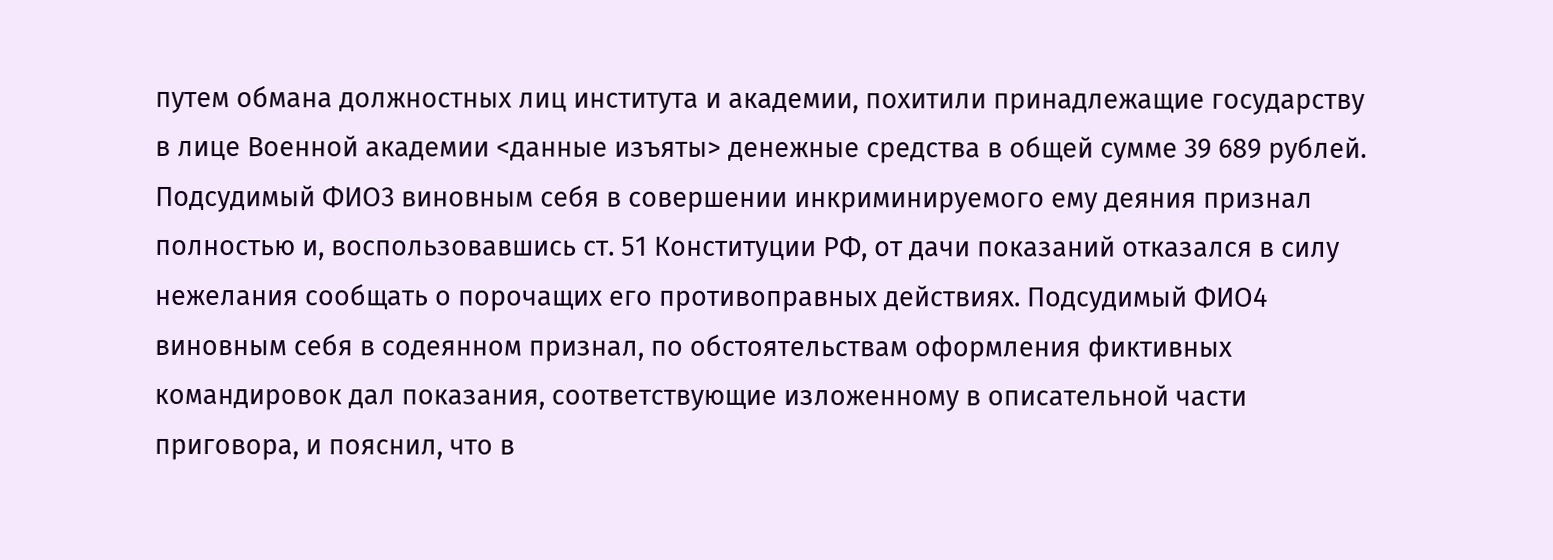путем обмана должностных лиц института и академии, похитили принадлежащие государству в лице Военной академии <данные изъяты> денежные средства в общей сумме 39 689 рублей. Подсудимый ФИО3 виновным себя в совершении инкриминируемого ему деяния признал полностью и, воспользовавшись ст. 51 Конституции РФ, от дачи показаний отказался в силу нежелания сообщать о порочащих его противоправных действиях. Подсудимый ФИО4 виновным себя в содеянном признал, по обстоятельствам оформления фиктивных командировок дал показания, соответствующие изложенному в описательной части приговора, и пояснил, что в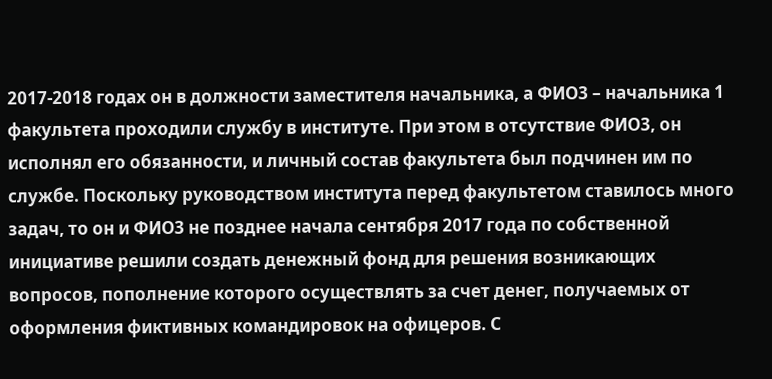2017-2018 годах он в должности заместителя начальника, а ФИО3 – начальника 1 факультета проходили службу в институте. При этом в отсутствие ФИО3, он исполнял его обязанности, и личный состав факультета был подчинен им по службе. Поскольку руководством института перед факультетом ставилось много задач, то он и ФИО3 не позднее начала сентября 2017 года по собственной инициативе решили создать денежный фонд для решения возникающих вопросов, пополнение которого осуществлять за счет денег, получаемых от оформления фиктивных командировок на офицеров. С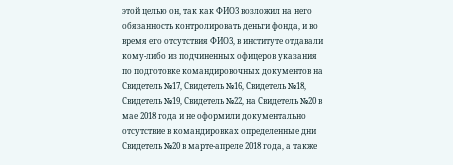этой целью он, так как ФИО3 возложил на него обязанность контролировать деньги фонда, и во время его отсутствия ФИО3, в институте отдавали кому-либо из подчиненных офицеров указания по подготовке командировочных документов на Свидетель №17, Свидетель №16, Свидетель №18, Свидетель №19, Свидетель №22, на Свидетель №20 в мае 2018 года и не оформили документально отсутствие в командировках определенные дни Свидетель №20 в марте-апреле 2018 года, а также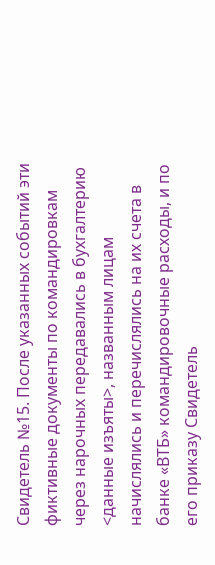Свидетель №15. После указанных событий эти фиктивные документы по командировкам через нарочных передавались в бухгалтерию <данные изъяты>, названным лицам начислялись и перечислялись на их счета в банке «ВТБ» командировочные расходы, и по его приказу Свидетель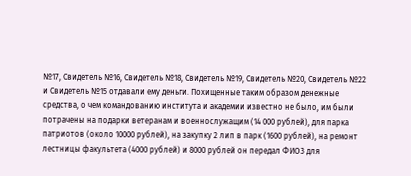№17, Свидетель №16, Свидетель №18, Свидетель №19, Свидетель №20, Свидетель №22 и Свидетель №15 отдавали ему деньги. Похищенные таким образом денежные средства, о чем командованию института и академии известно не было, им были потрачены на подарки ветеранам и военнослужащим (14 000 рублей), для парка патриотов (около 10000 рублей), на закупку 2 лип в парк (1600 рублей), на ремонт лестницы факультета (4000 рублей) и 8000 рублей он передал ФИО3 для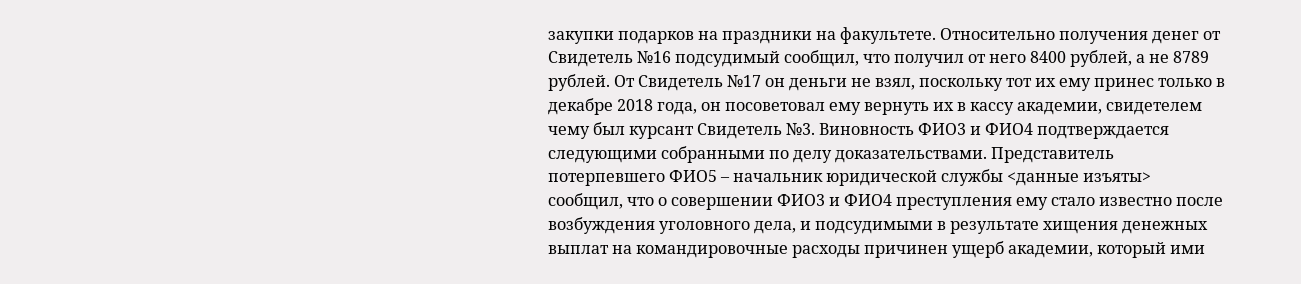закупки подарков на праздники на факультете. Относительно получения денег от Свидетель №16 подсудимый сообщил, что получил от него 8400 рублей, а не 8789 рублей. От Свидетель №17 он деньги не взял, поскольку тот их ему принес только в декабре 2018 года, он посоветовал ему вернуть их в кассу академии, свидетелем чему был курсант Свидетель №3. Виновность ФИО3 и ФИО4 подтверждается следующими собранными по делу доказательствами. Представитель потерпевшего ФИО5 – начальник юридической службы <данные изъяты> сообщил, что о совершении ФИО3 и ФИО4 преступления ему стало известно после возбуждения уголовного дела, и подсудимыми в результате хищения денежных выплат на командировочные расходы причинен ущерб академии, который ими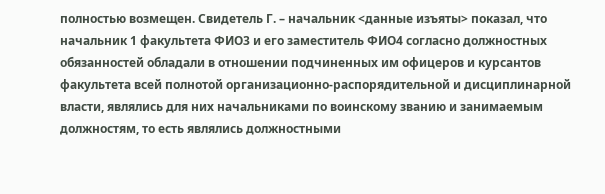полностью возмещен. Свидетель Г. – начальник <данные изъяты> показал, что начальник 1 факультета ФИО3 и его заместитель ФИО4 согласно должностных обязанностей обладали в отношении подчиненных им офицеров и курсантов факультета всей полнотой организационно-распорядительной и дисциплинарной власти, являлись для них начальниками по воинскому званию и занимаемым должностям, то есть являлись должностными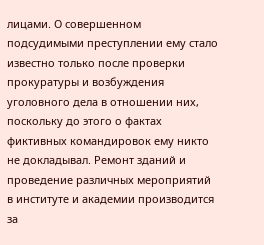лицами. О совершенном подсудимыми преступлении ему стало известно только после проверки прокуратуры и возбуждения уголовного дела в отношении них, поскольку до этого о фактах фиктивных командировок ему никто не докладывал. Ремонт зданий и проведение различных мероприятий в институте и академии производится за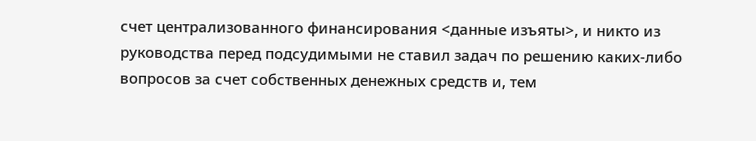счет централизованного финансирования <данные изъяты>, и никто из руководства перед подсудимыми не ставил задач по решению каких-либо вопросов за счет собственных денежных средств и, тем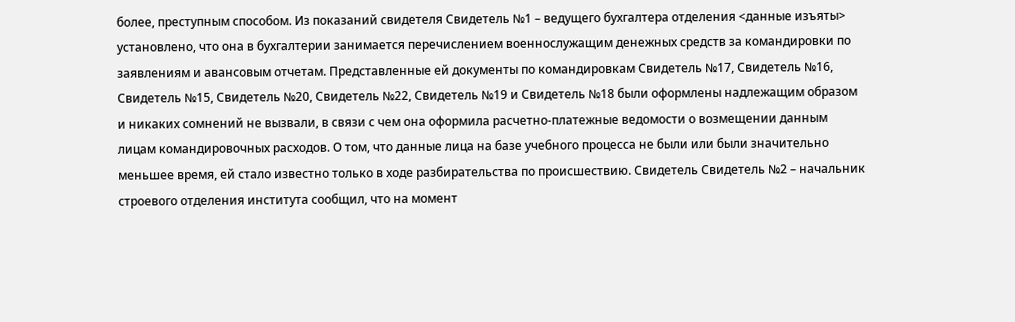более, преступным способом. Из показаний свидетеля Свидетель №1 – ведущего бухгалтера отделения <данные изъяты> установлено, что она в бухгалтерии занимается перечислением военнослужащим денежных средств за командировки по заявлениям и авансовым отчетам. Представленные ей документы по командировкам Свидетель №17, Свидетель №16, Свидетель №15, Свидетель №20, Свидетель №22, Свидетель №19 и Свидетель №18 были оформлены надлежащим образом и никаких сомнений не вызвали, в связи с чем она оформила расчетно-платежные ведомости о возмещении данным лицам командировочных расходов. О том, что данные лица на базе учебного процесса не были или были значительно меньшее время, ей стало известно только в ходе разбирательства по происшествию. Свидетель Свидетель №2 – начальник строевого отделения института сообщил, что на момент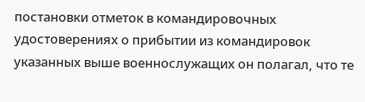постановки отметок в командировочных удостоверениях о прибытии из командировок указанных выше военнослужащих он полагал, что те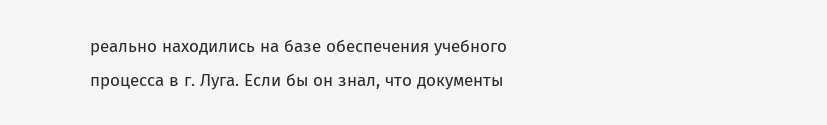реально находились на базе обеспечения учебного процесса в г. Луга. Если бы он знал, что документы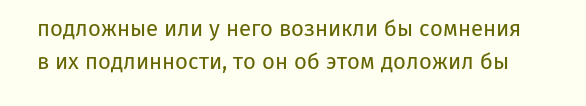подложные или у него возникли бы сомнения в их подлинности, то он об этом доложил бы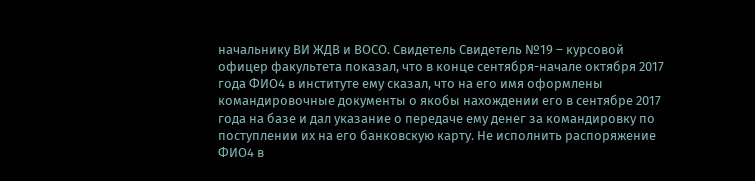начальнику ВИ ЖДВ и ВОСО. Свидетель Свидетель №19 – курсовой офицер факультета показал, что в конце сентября-начале октября 2017 года ФИО4 в институте ему сказал, что на его имя оформлены командировочные документы о якобы нахождении его в сентябре 2017 года на базе и дал указание о передаче ему денег за командировку по поступлении их на его банковскую карту. Не исполнить распоряжение ФИО4 в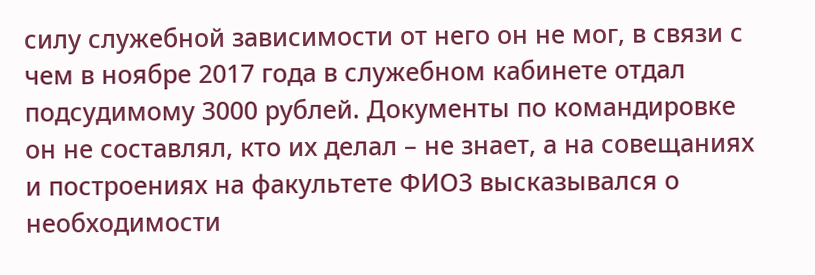силу служебной зависимости от него он не мог, в связи с чем в ноябре 2017 года в служебном кабинете отдал подсудимому 3000 рублей. Документы по командировке он не составлял, кто их делал – не знает, а на совещаниях и построениях на факультете ФИО3 высказывался о необходимости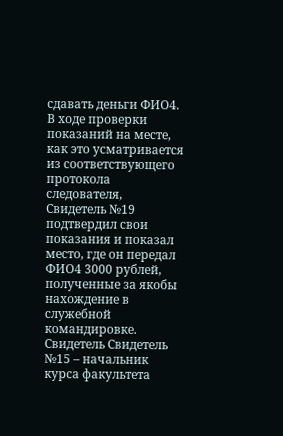сдавать деньги ФИО4. В ходе проверки показаний на месте, как это усматривается из соответствующего протокола следователя, Свидетель №19 подтвердил свои показания и показал место, где он передал ФИО4 3000 рублей, полученные за якобы нахождение в служебной командировке. Свидетель Свидетель №15 – начальник курса факультета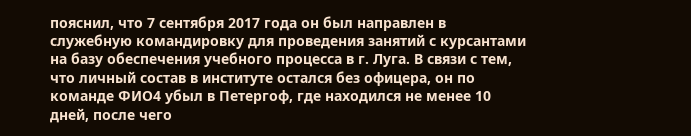пояснил, что 7 сентября 2017 года он был направлен в служебную командировку для проведения занятий с курсантами на базу обеспечения учебного процесса в г. Луга. В связи с тем, что личный состав в институте остался без офицера, он по команде ФИО4 убыл в Петергоф, где находился не менее 10 дней, после чего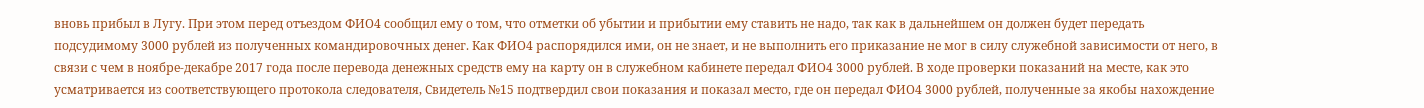вновь прибыл в Лугу. При этом перед отъездом ФИО4 сообщил ему о том, что отметки об убытии и прибытии ему ставить не надо, так как в дальнейшем он должен будет передать подсудимому 3000 рублей из полученных командировочных денег. Как ФИО4 распорядился ими, он не знает, и не выполнить его приказание не мог в силу служебной зависимости от него, в связи с чем в ноябре-декабре 2017 года после перевода денежных средств ему на карту он в служебном кабинете передал ФИО4 3000 рублей. В ходе проверки показаний на месте, как это усматривается из соответствующего протокола следователя, Свидетель №15 подтвердил свои показания и показал место, где он передал ФИО4 3000 рублей, полученные за якобы нахождение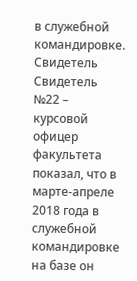в служебной командировке. Свидетель Свидетель №22 – курсовой офицер факультета показал, что в марте-апреле 2018 года в служебной командировке на базе он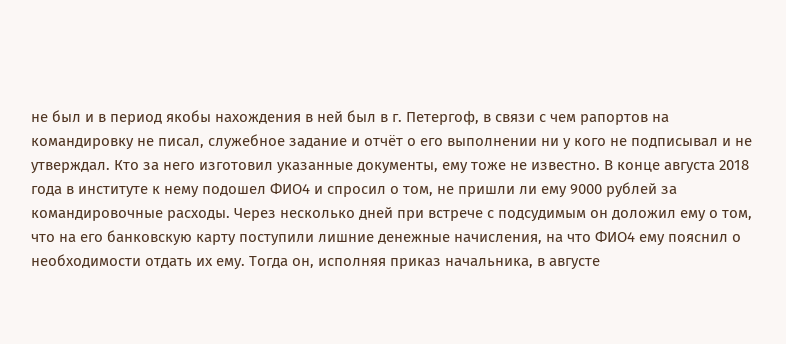не был и в период якобы нахождения в ней был в г. Петергоф, в связи с чем рапортов на командировку не писал, служебное задание и отчёт о его выполнении ни у кого не подписывал и не утверждал. Кто за него изготовил указанные документы, ему тоже не известно. В конце августа 2018 года в институте к нему подошел ФИО4 и спросил о том, не пришли ли ему 9000 рублей за командировочные расходы. Через несколько дней при встрече с подсудимым он доложил ему о том, что на его банковскую карту поступили лишние денежные начисления, на что ФИО4 ему пояснил о необходимости отдать их ему. Тогда он, исполняя приказ начальника, в августе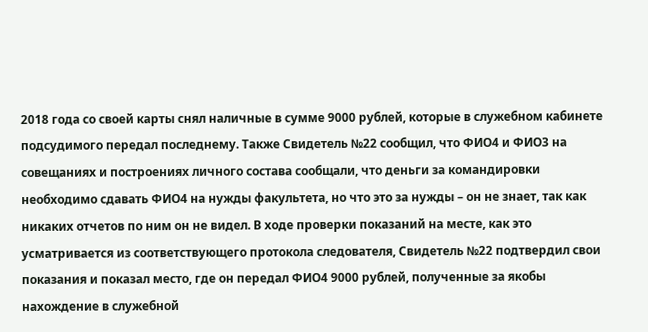2018 года со своей карты снял наличные в сумме 9000 рублей, которые в служебном кабинете подсудимого передал последнему. Также Свидетель №22 сообщил, что ФИО4 и ФИО3 на совещаниях и построениях личного состава сообщали, что деньги за командировки необходимо сдавать ФИО4 на нужды факультета, но что это за нужды – он не знает, так как никаких отчетов по ним он не видел. В ходе проверки показаний на месте, как это усматривается из соответствующего протокола следователя, Свидетель №22 подтвердил свои показания и показал место, где он передал ФИО4 9000 рублей, полученные за якобы нахождение в служебной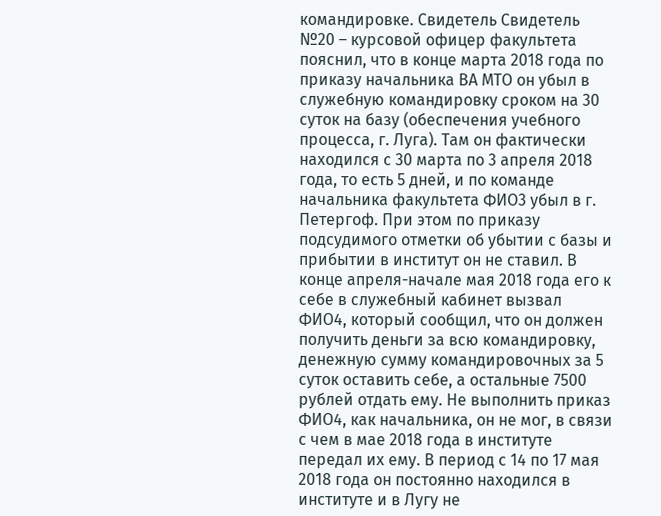командировке. Свидетель Свидетель №20 – курсовой офицер факультета пояснил, что в конце марта 2018 года по приказу начальника ВА МТО он убыл в служебную командировку сроком на 30 суток на базу (обеспечения учебного процесса, г. Луга). Там он фактически находился с 30 марта по 3 апреля 2018 года, то есть 5 дней, и по команде начальника факультета ФИО3 убыл в г. Петергоф. При этом по приказу подсудимого отметки об убытии с базы и прибытии в институт он не ставил. В конце апреля-начале мая 2018 года его к себе в служебный кабинет вызвал ФИО4, который сообщил, что он должен получить деньги за всю командировку, денежную сумму командировочных за 5 суток оставить себе, а остальные 7500 рублей отдать ему. Не выполнить приказ ФИО4, как начальника, он не мог, в связи с чем в мае 2018 года в институте передал их ему. В период с 14 по 17 мая 2018 года он постоянно находился в институте и в Лугу не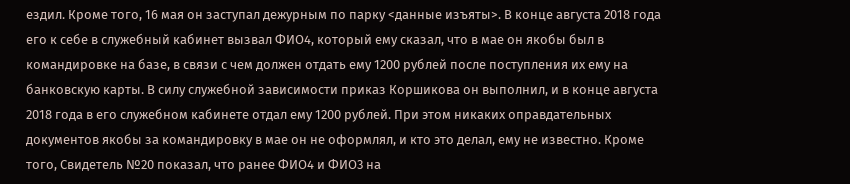ездил. Кроме того, 16 мая он заступал дежурным по парку <данные изъяты>. В конце августа 2018 года его к себе в служебный кабинет вызвал ФИО4, который ему сказал, что в мае он якобы был в командировке на базе, в связи с чем должен отдать ему 1200 рублей после поступления их ему на банковскую карты. В силу служебной зависимости приказ Коршикова он выполнил, и в конце августа 2018 года в его служебном кабинете отдал ему 1200 рублей. При этом никаких оправдательных документов якобы за командировку в мае он не оформлял, и кто это делал, ему не известно. Кроме того, Свидетель №20 показал, что ранее ФИО4 и ФИО3 на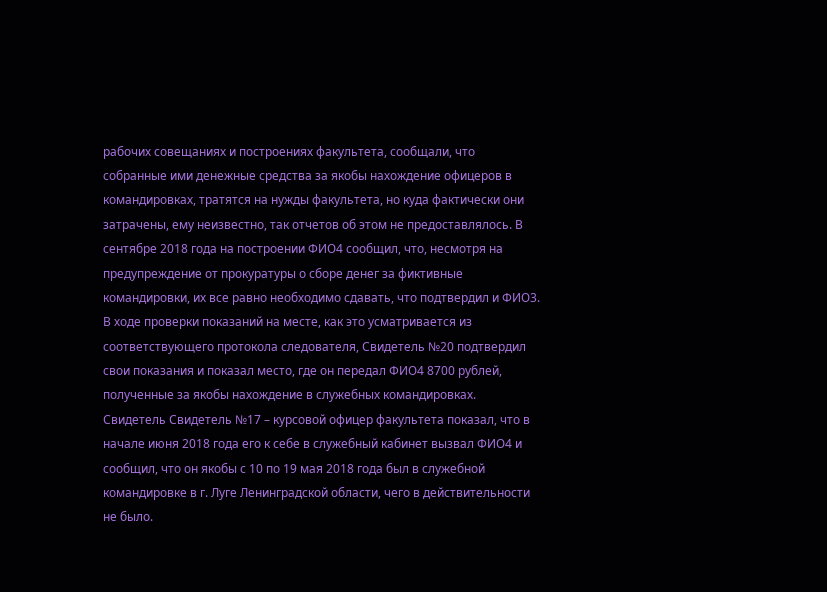рабочих совещаниях и построениях факультета, сообщали, что собранные ими денежные средства за якобы нахождение офицеров в командировках, тратятся на нужды факультета, но куда фактически они затрачены, ему неизвестно, так отчетов об этом не предоставлялось. В сентябре 2018 года на построении ФИО4 сообщил, что, несмотря на предупреждение от прокуратуры о сборе денег за фиктивные командировки, их все равно необходимо сдавать, что подтвердил и ФИО3. В ходе проверки показаний на месте, как это усматривается из соответствующего протокола следователя, Свидетель №20 подтвердил свои показания и показал место, где он передал ФИО4 8700 рублей, полученные за якобы нахождение в служебных командировках. Свидетель Свидетель №17 – курсовой офицер факультета показал, что в начале июня 2018 года его к себе в служебный кабинет вызвал ФИО4 и сообщил, что он якобы с 10 по 19 мая 2018 года был в служебной командировке в г. Луге Ленинградской области, чего в действительности не было.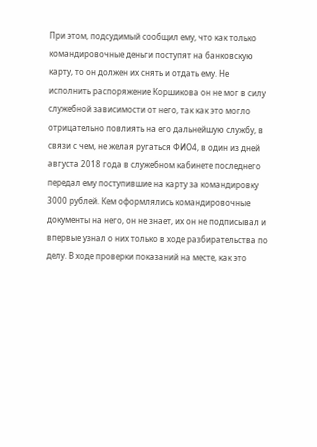При этом, подсудимый сообщил ему, что как только командировочные деньги поступят на банковскую карту, то он должен их снять и отдать ему. Не исполнить распоряжение Коршикова он не мог в силу служебной зависимости от него, так как это могло отрицательно повлиять на его дальнейшую службу, в связи с чем, не желая ругаться ФИО4, в один из дней августа 2018 года в служебном кабинете последнего передал ему поступившие на карту за командировку 3000 рублей. Кем оформлялись командировочные документы на него, он не знает, их он не подписывал и впервые узнал о них только в ходе разбирательства по делу. В ходе проверки показаний на месте, как это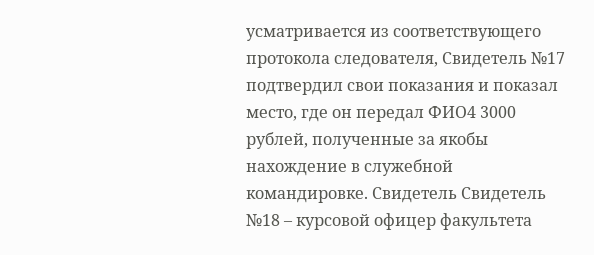усматривается из соответствующего протокола следователя, Свидетель №17 подтвердил свои показания и показал место, где он передал ФИО4 3000 рублей, полученные за якобы нахождение в служебной командировке. Свидетель Свидетель №18 – курсовой офицер факультета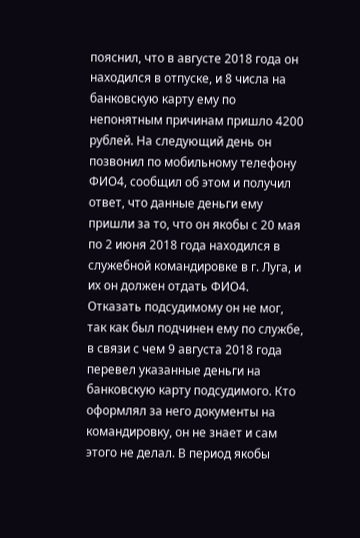пояснил, что в августе 2018 года он находился в отпуске, и 8 числа на банковскую карту ему по непонятным причинам пришло 4200 рублей. На следующий день он позвонил по мобильному телефону ФИО4, сообщил об этом и получил ответ, что данные деньги ему пришли за то, что он якобы с 20 мая по 2 июня 2018 года находился в служебной командировке в г. Луга, и их он должен отдать ФИО4. Отказать подсудимому он не мог, так как был подчинен ему по службе, в связи с чем 9 августа 2018 года перевел указанные деньги на банковскую карту подсудимого. Кто оформлял за него документы на командировку, он не знает и сам этого не делал. В период якобы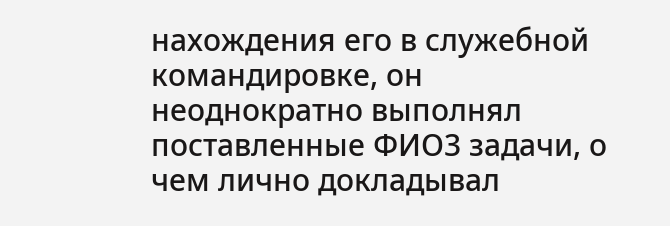нахождения его в служебной командировке, он неоднократно выполнял поставленные ФИО3 задачи, о чем лично докладывал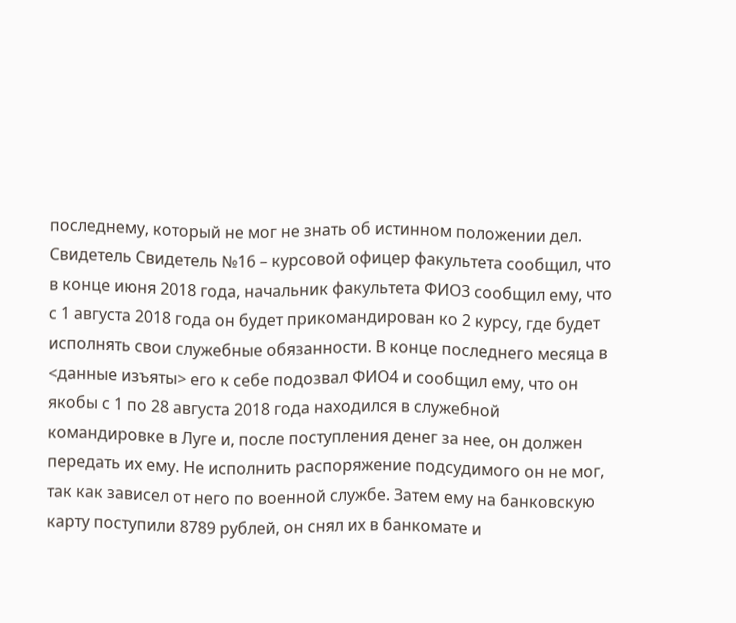последнему, который не мог не знать об истинном положении дел. Свидетель Свидетель №16 – курсовой офицер факультета сообщил, что в конце июня 2018 года, начальник факультета ФИО3 сообщил ему, что с 1 августа 2018 года он будет прикомандирован ко 2 курсу, где будет исполнять свои служебные обязанности. В конце последнего месяца в <данные изъяты> его к себе подозвал ФИО4 и сообщил ему, что он якобы с 1 по 28 августа 2018 года находился в служебной командировке в Луге и, после поступления денег за нее, он должен передать их ему. Не исполнить распоряжение подсудимого он не мог, так как зависел от него по военной службе. Затем ему на банковскую карту поступили 8789 рублей, он снял их в банкомате и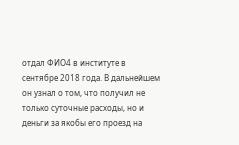отдал ФИО4 в институте в сентябре 2018 года. В дальнейшем он узнал о том, что получил не только суточные расходы, но и деньги за якобы его проезд на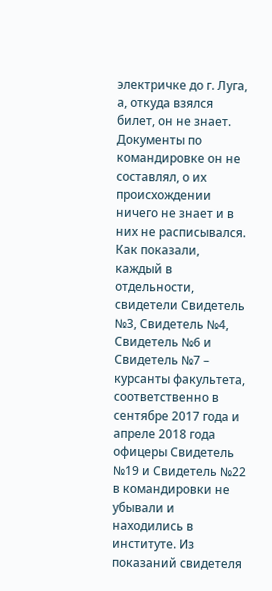электричке до г. Луга, а, откуда взялся билет, он не знает. Документы по командировке он не составлял, о их происхождении ничего не знает и в них не расписывался. Как показали, каждый в отдельности, свидетели Свидетель №3, Свидетель №4, Свидетель №6 и Свидетель №7 – курсанты факультета, соответственно в сентябре 2017 года и апреле 2018 года офицеры Свидетель №19 и Свидетель №22 в командировки не убывали и находились в институте. Из показаний свидетеля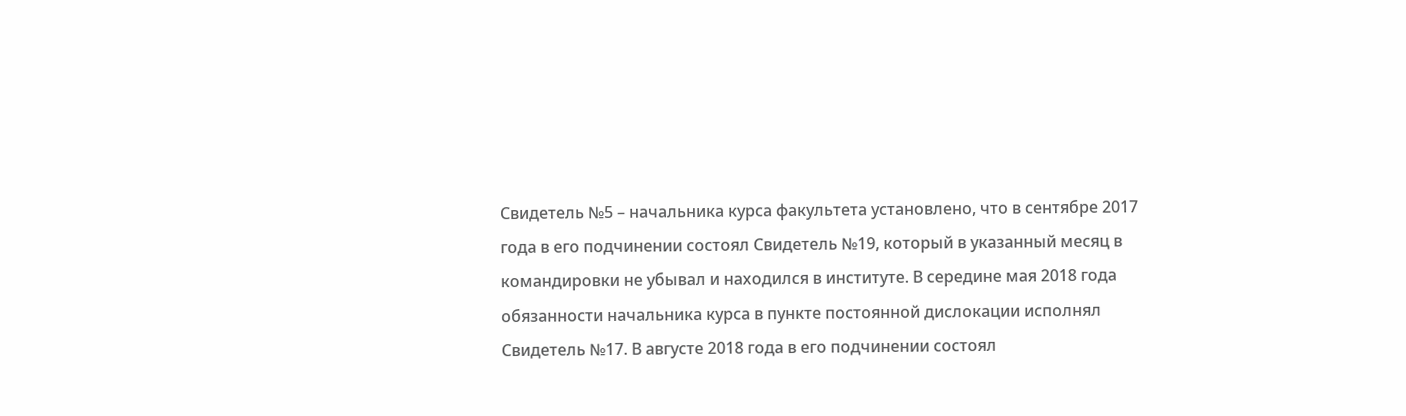Свидетель №5 – начальника курса факультета установлено, что в сентябре 2017 года в его подчинении состоял Свидетель №19, который в указанный месяц в командировки не убывал и находился в институте. В середине мая 2018 года обязанности начальника курса в пункте постоянной дислокации исполнял Свидетель №17. В августе 2018 года в его подчинении состоял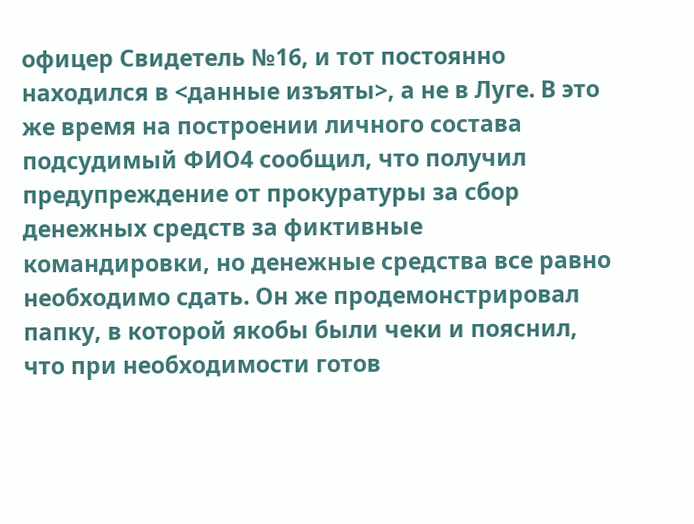офицер Свидетель №16, и тот постоянно находился в <данные изъяты>, а не в Луге. В это же время на построении личного состава подсудимый ФИО4 сообщил, что получил предупреждение от прокуратуры за сбор денежных средств за фиктивные командировки, но денежные средства все равно необходимо сдать. Он же продемонстрировал папку, в которой якобы были чеки и пояснил, что при необходимости готов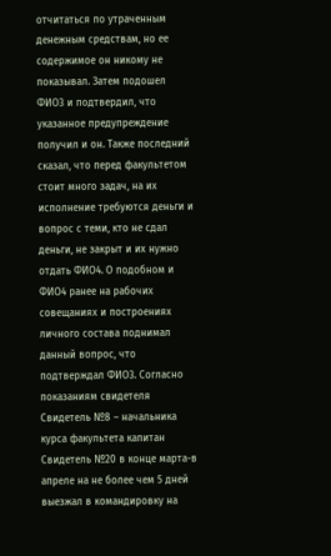отчитаться по утраченным денежным средствам, но ее содержимое он никому не показывал. Затем подошел ФИО3 и подтвердил, что указанное предупреждение получил и он. Также последний сказал, что перед факультетом стоит много задач, на их исполнение требуются деньги и вопрос с теми, кто не сдал деньги, не закрыт и их нужно отдать ФИО4. О подобном и ФИО4 ранее на рабочих совещаниях и построениях личного состава поднимал данный вопрос, что подтверждал ФИО3. Согласно показаниям свидетеля Свидетель №8 – начальника курса факультета капитан Свидетель №20 в конце марта-в апреле на не более чем 5 дней выезжал в командировку на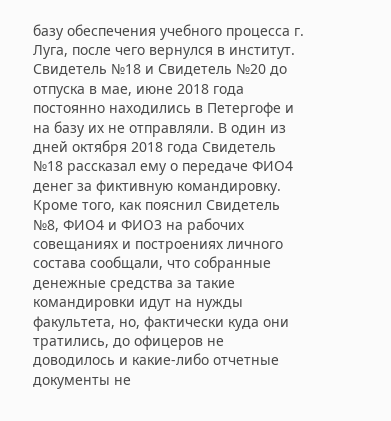базу обеспечения учебного процесса г. Луга, после чего вернулся в институт. Свидетель №18 и Свидетель №20 до отпуска в мае, июне 2018 года постоянно находились в Петергофе и на базу их не отправляли. В один из дней октября 2018 года Свидетель №18 рассказал ему о передаче ФИО4 денег за фиктивную командировку. Кроме того, как пояснил Свидетель №8, ФИО4 и ФИО3 на рабочих совещаниях и построениях личного состава сообщали, что собранные денежные средства за такие командировки идут на нужды факультета, но, фактически куда они тратились, до офицеров не доводилось и какие-либо отчетные документы не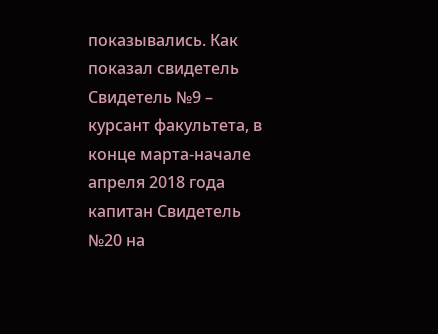показывались. Как показал свидетель Свидетель №9 – курсант факультета, в конце марта-начале апреля 2018 года капитан Свидетель №20 на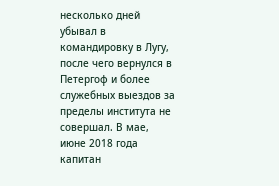несколько дней убывал в командировку в Лугу, после чего вернулся в Петергоф и более служебных выездов за пределы института не совершал. В мае, июне 2018 года капитан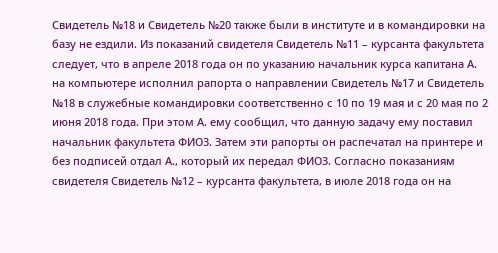Свидетель №18 и Свидетель №20 также были в институте и в командировки на базу не ездили. Из показаний свидетеля Свидетель №11 – курсанта факультета следует, что в апреле 2018 года он по указанию начальник курса капитана А. на компьютере исполнил рапорта о направлении Свидетель №17 и Свидетель №18 в служебные командировки соответственно с 10 по 19 мая и с 20 мая по 2 июня 2018 года. При этом А. ему сообщил, что данную задачу ему поставил начальник факультета ФИО3. Затем эти рапорты он распечатал на принтере и без подписей отдал А., который их передал ФИО3. Согласно показаниям свидетеля Свидетель №12 – курсанта факультета, в июле 2018 года он на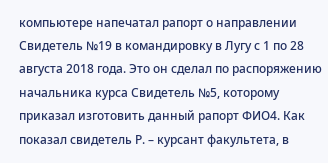компьютере напечатал рапорт о направлении Свидетель №19 в командировку в Лугу с 1 по 28 августа 2018 года. Это он сделал по распоряжению начальника курса Свидетель №5, которому приказал изготовить данный рапорт ФИО4. Как показал свидетель Р. – курсант факультета, в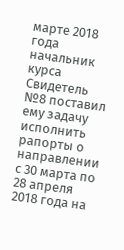марте 2018 года начальник курса Свидетель №8 поставил ему задачу исполнить рапорты о направлении с 30 марта по 28 апреля 2018 года на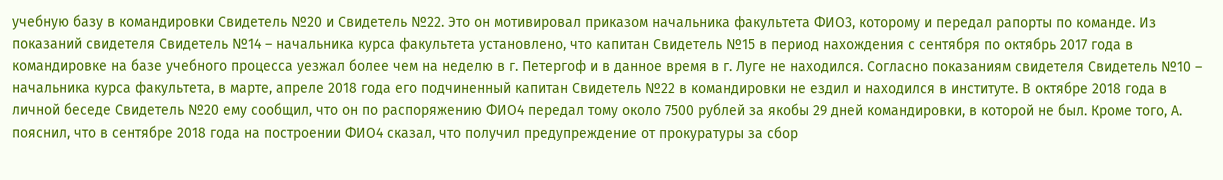учебную базу в командировки Свидетель №20 и Свидетель №22. Это он мотивировал приказом начальника факультета ФИО3, которому и передал рапорты по команде. Из показаний свидетеля Свидетель №14 – начальника курса факультета установлено, что капитан Свидетель №15 в период нахождения с сентября по октябрь 2017 года в командировке на базе учебного процесса уезжал более чем на неделю в г. Петергоф и в данное время в г. Луге не находился. Согласно показаниям свидетеля Свидетель №10 – начальника курса факультета, в марте, апреле 2018 года его подчиненный капитан Свидетель №22 в командировки не ездил и находился в институте. В октябре 2018 года в личной беседе Свидетель №20 ему сообщил, что он по распоряжению ФИО4 передал тому около 7500 рублей за якобы 29 дней командировки, в которой не был. Кроме того, А. пояснил, что в сентябре 2018 года на построении ФИО4 сказал, что получил предупреждение от прокуратуры за сбор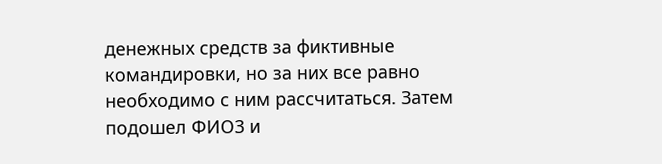денежных средств за фиктивные командировки, но за них все равно необходимо с ним рассчитаться. Затем подошел ФИО3 и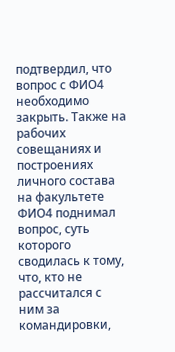подтвердил, что вопрос с ФИО4 необходимо закрыть. Также на рабочих совещаниях и построениях личного состава на факультете ФИО4 поднимал вопрос, суть которого сводилась к тому, что, кто не рассчитался с ним за командировки,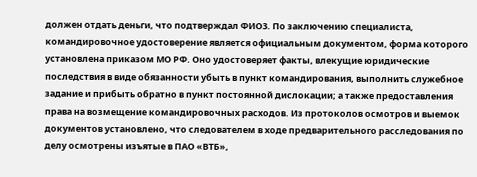должен отдать деньги, что подтверждал ФИО3. По заключению специалиста, командировочное удостоверение является официальным документом, форма которого установлена приказом МО РФ. Оно удостоверяет факты, влекущие юридические последствия в виде обязанности убыть в пункт командирования, выполнить служебное задание и прибыть обратно в пункт постоянной дислокации; а также предоставления права на возмещение командировочных расходов. Из протоколов осмотров и выемок документов установлено, что следователем в ходе предварительного расследования по делу осмотрены изъятые в ПАО «ВТБ»,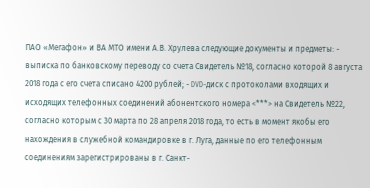ПАО «Мегафон» и ВА МТО имени А.В. Хрулева следующие документы и предметы: - выписка по банковскому переводу со счета Свидетель №18, согласно которой 8 августа 2018 года с его счета списано 4200 рублей; - DVD-диск с протоколами входящих и исходящих телефонных соединений абонентского номера <***> на Свидетель №22, согласно которым с 30 марта по 28 апреля 2018 года, то есть в момент якобы его нахождения в служебной командировке в г. Луга, данные по его телефонным соединениям зарегистрированы в г. Санкт-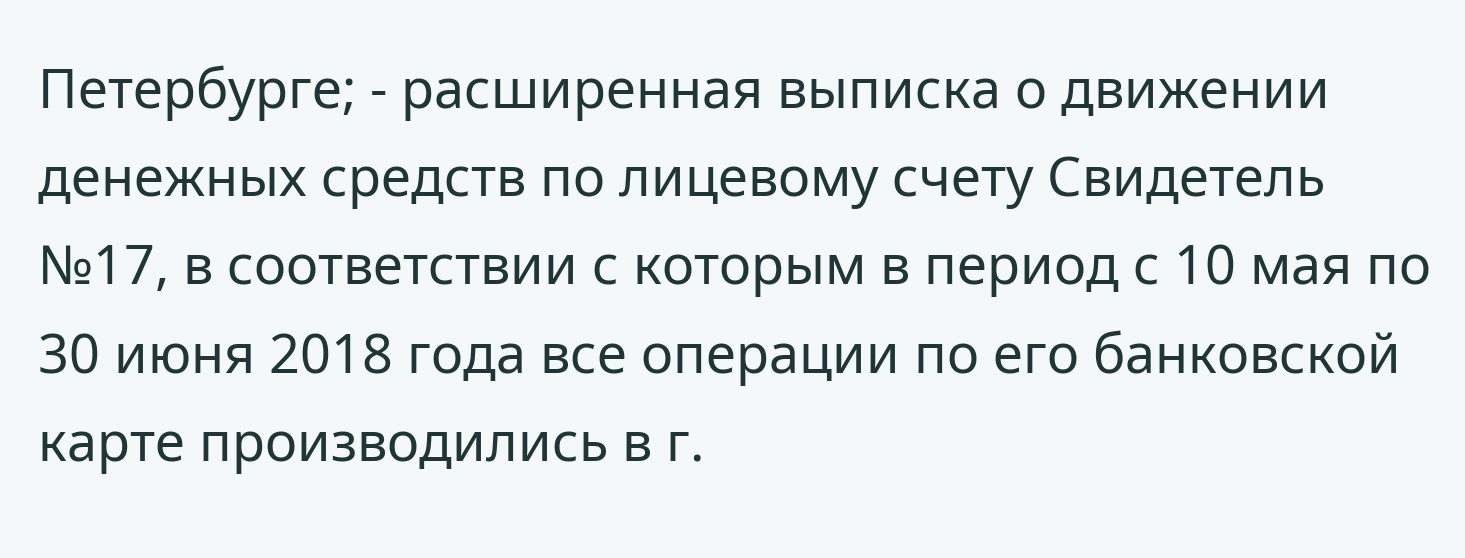Петербурге; - расширенная выписка о движении денежных средств по лицевому счету Свидетель №17, в соответствии с которым в период с 10 мая по 30 июня 2018 года все операции по его банковской карте производились в г.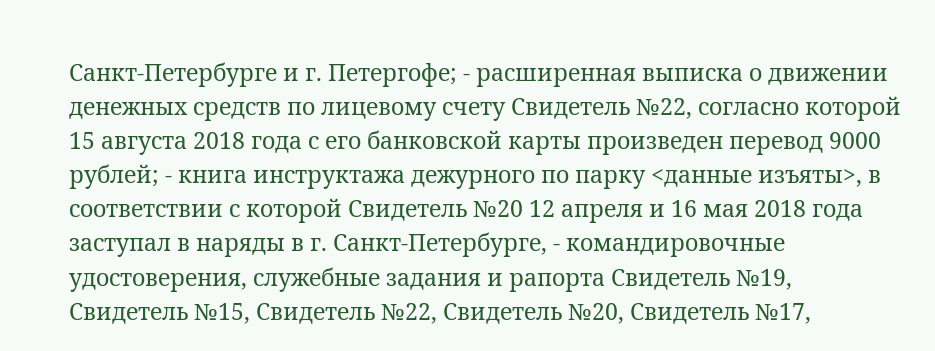Санкт-Петербурге и г. Петергофе; - расширенная выписка о движении денежных средств по лицевому счету Свидетель №22, согласно которой 15 августа 2018 года с его банковской карты произведен перевод 9000 рублей; - книга инструктажа дежурного по парку <данные изъяты>, в соответствии с которой Свидетель №20 12 апреля и 16 мая 2018 года заступал в наряды в г. Санкт-Петербурге, - командировочные удостоверения, служебные задания и рапорта Свидетель №19, Свидетель №15, Свидетель №22, Свидетель №20, Свидетель №17,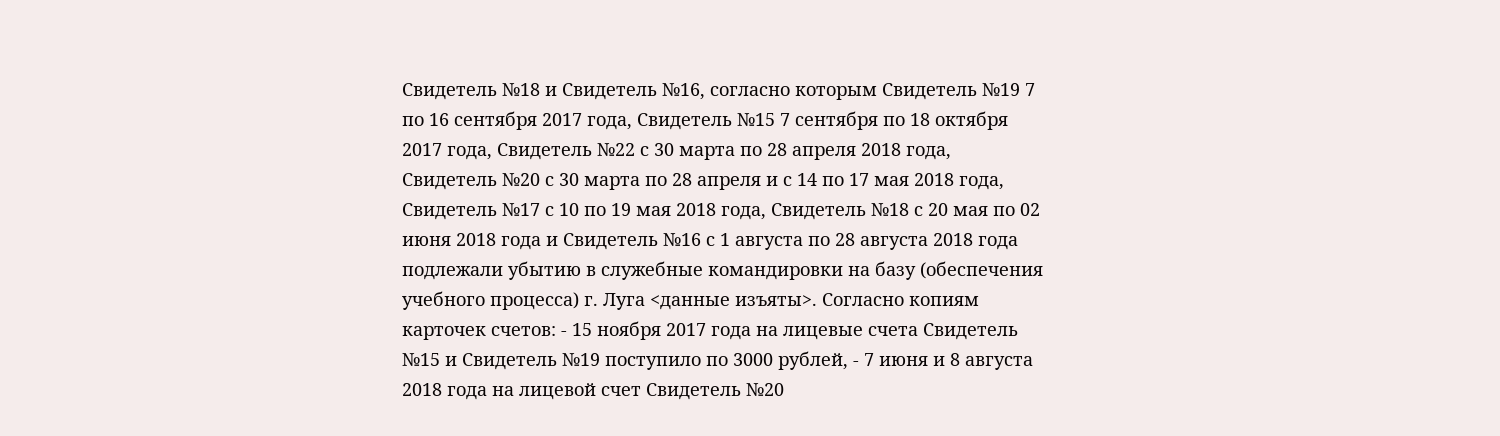Свидетель №18 и Свидетель №16, согласно которым Свидетель №19 7 по 16 сентября 2017 года, Свидетель №15 7 сентября по 18 октября 2017 года, Свидетель №22 с 30 марта по 28 апреля 2018 года, Свидетель №20 с 30 марта по 28 апреля и с 14 по 17 мая 2018 года, Свидетель №17 с 10 по 19 мая 2018 года, Свидетель №18 с 20 мая по 02 июня 2018 года и Свидетель №16 с 1 августа по 28 августа 2018 года подлежали убытию в служебные командировки на базу (обеспечения учебного процесса) г. Луга <данные изъяты>. Согласно копиям карточек счетов: - 15 ноября 2017 года на лицевые счета Свидетель №15 и Свидетель №19 поступило по 3000 рублей, - 7 июня и 8 августа 2018 года на лицевой счет Свидетель №20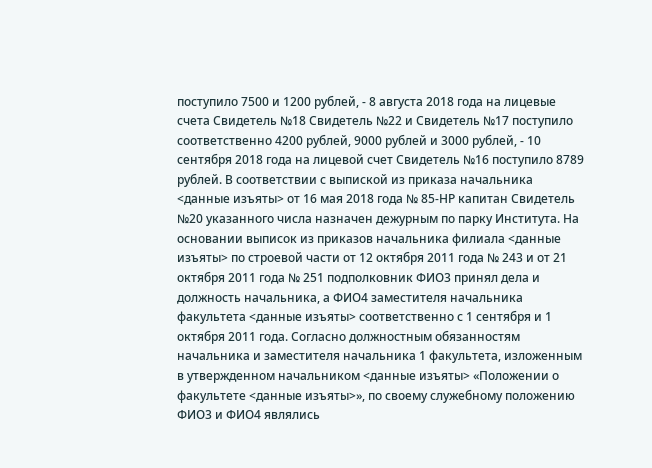поступило 7500 и 1200 рублей, - 8 августа 2018 года на лицевые счета Свидетель №18 Свидетель №22 и Свидетель №17 поступило соответственно 4200 рублей, 9000 рублей и 3000 рублей, - 10 сентября 2018 года на лицевой счет Свидетель №16 поступило 8789 рублей. В соответствии с выпиской из приказа начальника <данные изъяты> от 16 мая 2018 года № 85-НР капитан Свидетель №20 указанного числа назначен дежурным по парку Института. На основании выписок из приказов начальника филиала <данные изъяты> по строевой части от 12 октября 2011 года № 243 и от 21 октября 2011 года № 251 подполковник ФИО3 принял дела и должность начальника, а ФИО4 заместителя начальника факультета <данные изъяты> соответственно с 1 сентября и 1 октября 2011 года. Согласно должностным обязанностям начальника и заместителя начальника 1 факультета, изложенным в утвержденном начальником <данные изъяты> «Положении о факультете <данные изъяты>», по своему служебному положению ФИО3 и ФИО4 являлись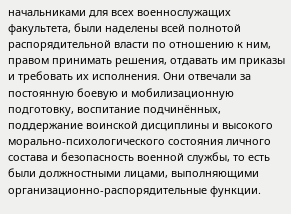начальниками для всех военнослужащих факультета, были наделены всей полнотой распорядительной власти по отношению к ним, правом принимать решения, отдавать им приказы и требовать их исполнения. Они отвечали за постоянную боевую и мобилизационную подготовку, воспитание подчинённых, поддержание воинской дисциплины и высокого морально-психологического состояния личного состава и безопасность военной службы, то есть были должностными лицами, выполняющими организационно-распорядительные функции.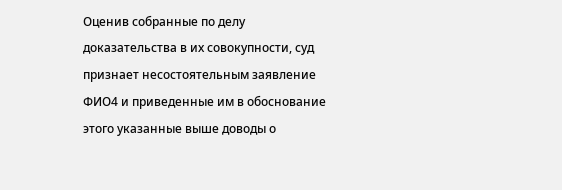Оценив собранные по делу доказательства в их совокупности, суд признает несостоятельным заявление ФИО4 и приведенные им в обоснование этого указанные выше доводы о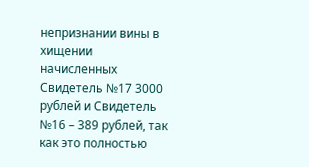непризнании вины в хищении начисленных Свидетель №17 3000 рублей и Свидетель №16 – 389 рублей, так как это полностью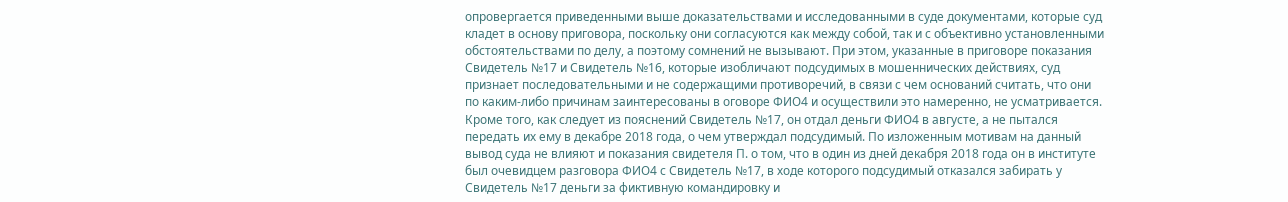опровергается приведенными выше доказательствами и исследованными в суде документами, которые суд кладет в основу приговора, поскольку они согласуются как между собой, так и с объективно установленными обстоятельствами по делу, а поэтому сомнений не вызывают. При этом, указанные в приговоре показания Свидетель №17 и Свидетель №16, которые изобличают подсудимых в мошеннических действиях, суд признает последовательными и не содержащими противоречий, в связи с чем оснований считать, что они по каким-либо причинам заинтересованы в оговоре ФИО4 и осуществили это намеренно, не усматривается. Кроме того, как следует из пояснений Свидетель №17, он отдал деньги ФИО4 в августе, а не пытался передать их ему в декабре 2018 года, о чем утверждал подсудимый. По изложенным мотивам на данный вывод суда не влияют и показания свидетеля П. о том, что в один из дней декабря 2018 года он в институте был очевидцем разговора ФИО4 с Свидетель №17, в ходе которого подсудимый отказался забирать у Свидетель №17 деньги за фиктивную командировку и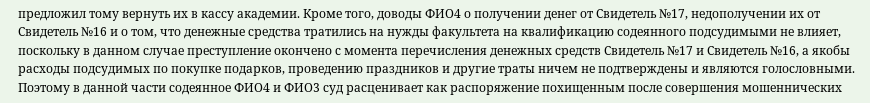предложил тому вернуть их в кассу академии. Кроме того, доводы ФИО4 о получении денег от Свидетель №17, недополучении их от Свидетель №16 и о том, что денежные средства тратились на нужды факультета на квалификацию содеянного подсудимыми не влияет, поскольку в данном случае преступление окончено с момента перечисления денежных средств Свидетель №17 и Свидетель №16, а якобы расходы подсудимых по покупке подарков, проведению праздников и другие траты ничем не подтверждены и являются голословными. Поэтому в данной части содеянное ФИО4 и ФИО3 суд расценивает как распоряжение похищенным после совершения мошеннических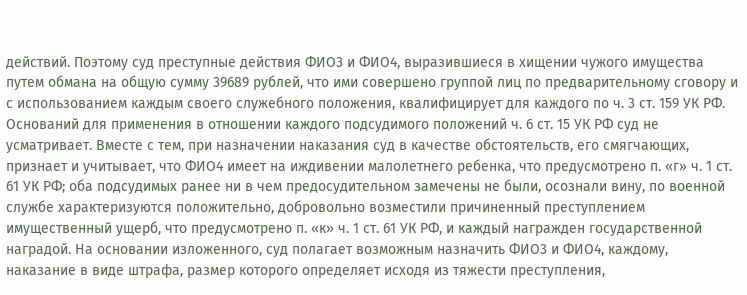действий. Поэтому суд преступные действия ФИО3 и ФИО4, выразившиеся в хищении чужого имущества путем обмана на общую сумму 39689 рублей, что ими совершено группой лиц по предварительному сговору и с использованием каждым своего служебного положения, квалифицирует для каждого по ч. 3 ст. 159 УК РФ. Оснований для применения в отношении каждого подсудимого положений ч. 6 ст. 15 УК РФ суд не усматривает. Вместе с тем, при назначении наказания суд в качестве обстоятельств, его смягчающих, признает и учитывает, что ФИО4 имеет на иждивении малолетнего ребенка, что предусмотрено п. «г» ч. 1 ст. 61 УК РФ; оба подсудимых ранее ни в чем предосудительном замечены не были, осознали вину, по военной службе характеризуются положительно, добровольно возместили причиненный преступлением имущественный ущерб, что предусмотрено п. «к» ч. 1 ст. 61 УК РФ, и каждый награжден государственной наградой. На основании изложенного, суд полагает возможным назначить ФИО3 и ФИО4, каждому, наказание в виде штрафа, размер которого определяет исходя из тяжести преступления,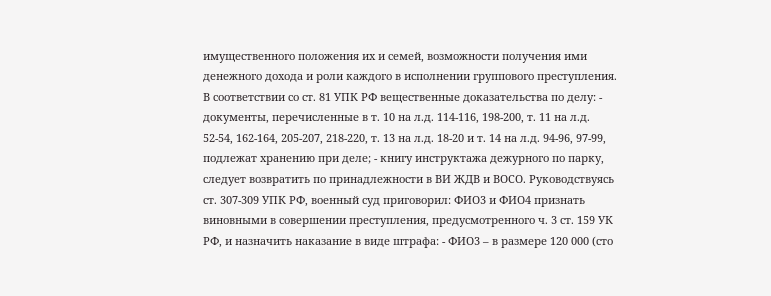имущественного положения их и семей, возможности получения ими денежного дохода и роли каждого в исполнении группового преступления. В соответствии со ст. 81 УПК РФ вещественные доказательства по делу: - документы, перечисленные в т. 10 на л.д. 114-116, 198-200, т. 11 на л.д. 52-54, 162-164, 205-207, 218-220, т. 13 на л.д. 18-20 и т. 14 на л.д. 94-96, 97-99, подлежат хранению при деле; - книгу инструктажа дежурного по парку, следует возвратить по принадлежности в ВИ ЖДВ и ВОСО. Руководствуясь ст. 307-309 УПК РФ, военный суд приговорил: ФИО3 и ФИО4 признать виновными в совершении преступления, предусмотренного ч. 3 ст. 159 УК РФ, и назначить наказание в виде штрафа: - ФИО3 – в размере 120 000 (сто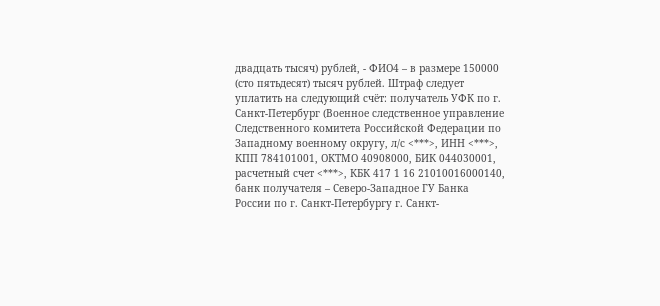двадцать тысяч) рублей, - ФИО4 – в размере 150000 (сто пятьдесят) тысяч рублей. Штраф следует уплатить на следующий счёт: получатель УФК по г. Санкт-Петербург (Военное следственное управление Следственного комитета Российской Федерации по Западному военному округу, л/с <***>, ИНН <***>, КПП 784101001, ОКТМО 40908000, БИК 044030001, расчетный счет <***>, КБК 417 1 16 21010016000140, банк получателя – Северо-Западное ГУ Банка России по г. Санкт-Петербургу г. Санкт-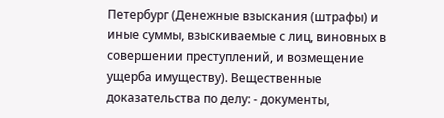Петербург (Денежные взыскания (штрафы) и иные суммы, взыскиваемые с лиц, виновных в совершении преступлений, и возмещение ущерба имуществу). Вещественные доказательства по делу: - документы,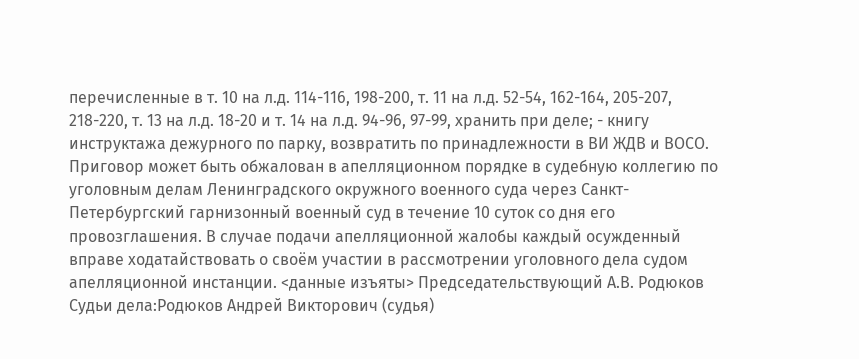перечисленные в т. 10 на л.д. 114-116, 198-200, т. 11 на л.д. 52-54, 162-164, 205-207, 218-220, т. 13 на л.д. 18-20 и т. 14 на л.д. 94-96, 97-99, хранить при деле; - книгу инструктажа дежурного по парку, возвратить по принадлежности в ВИ ЖДВ и ВОСО. Приговор может быть обжалован в апелляционном порядке в судебную коллегию по уголовным делам Ленинградского окружного военного суда через Санкт-Петербургский гарнизонный военный суд в течение 10 суток со дня его провозглашения. В случае подачи апелляционной жалобы каждый осужденный вправе ходатайствовать о своём участии в рассмотрении уголовного дела судом апелляционной инстанции. <данные изъяты> Председательствующий А.В. Родюков Судьи дела:Родюков Андрей Викторович (судья)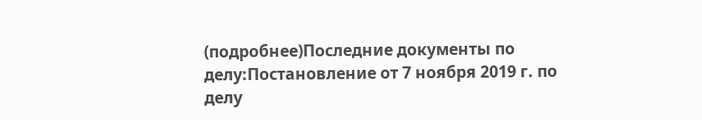(подробнее)Последние документы по делу:Постановление от 7 ноября 2019 г. по делу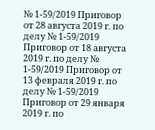№ 1-59/2019 Приговор от 28 августа 2019 г. по делу № 1-59/2019 Приговор от 18 августа 2019 г. по делу № 1-59/2019 Приговор от 13 февраля 2019 г. по делу № 1-59/2019 Приговор от 29 января 2019 г. по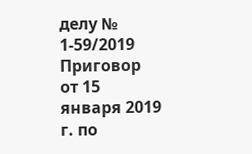делу № 1-59/2019 Приговор от 15 января 2019 г. по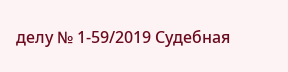делу № 1-59/2019 Судебная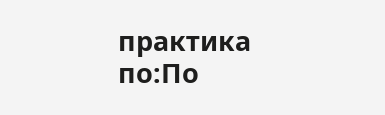практика по:По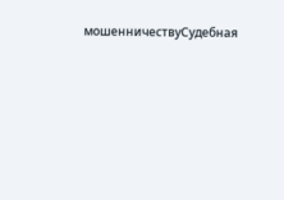мошенничествуСудебная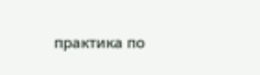практика по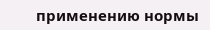применению нормы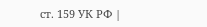ст. 159 УК РФ |